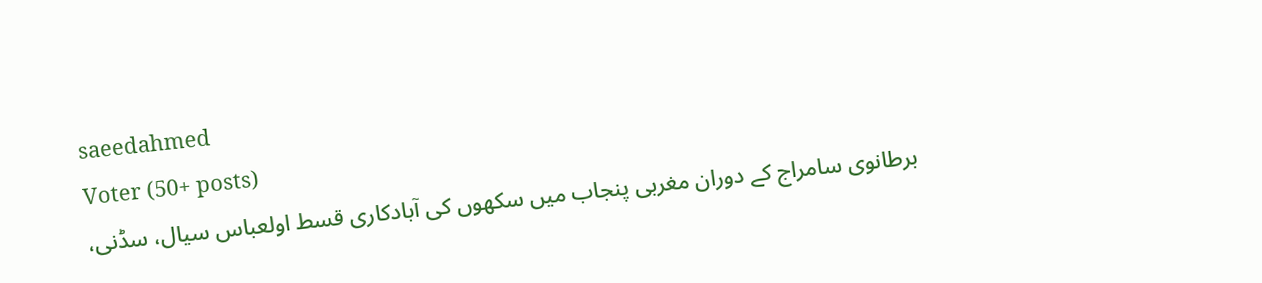saeedahmed
Voter (50+ posts)
برطانوی سامراج کے دوران مغربی پنجاب میں سکھوں کی آبادکاری قسط اولعباس سیال، سڈنی،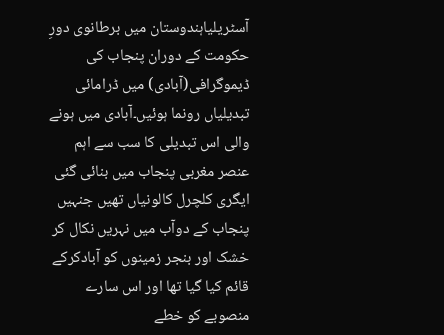آسٹریلیاہندوستان میں برطانوی دورِ حکومت کے دوران پنجاب کی ڈیموگرافی(آبادی) میں ڈرامائی تبدیلیاں رونما ہوئیں۔آبادی میں ہونے والی اس تبدیلی کا سب سے اہم عنصر مغربی پنجاب میں بنائی گئی ایگری کلچرل کالونیاں تھیں جنہیں پنجاب کے دوآب میں نہریں نکال کر خشک اور بنجر زمینوں کو آبادکرکے قائم کیا گیا تھا اور اس سارے منصوبے کو خطے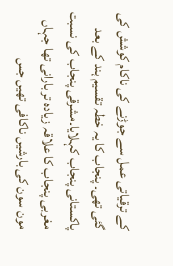کے ترقیاتی عمل سے جوڑنے کی ناکام کوشش کی گئی تھی۔ پنجاب کا یہ خطہ تقسیم ہند کے بعد پاکستانی پنجاب کہلایا۔مشرقی پنجاب کی نسبت مغربی پنجاب کا علاقہ زیادہ تر بارانی تھا جہاں مون سون کی بارشیں ناکافی تھیں جس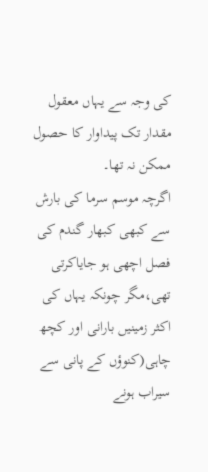کی وجہ سے یہاں معقول مقدار تک پیداوار کا حصول ممکن نہ تھا۔
اگرچہ موسم سرما کی بارش سے کبھی کبھار گندم کی فصل اچھی ہو جایاکرتی تھی،مگر چونکہ یہاں کی اکثر زمینیں بارانی اور کچھ چاہی(کنوؤں کے پانی سے سیراب ہونے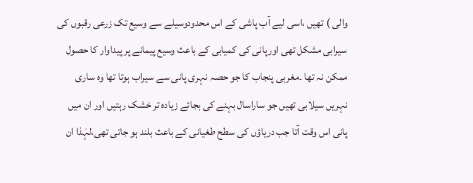والی ) تھیں ،اسی لیے آب پاشی کے اس محدودوسیلے سے وسیع تک زرعی رقبوں کی سیرابی مشکل تھی اورپانی کی کمیابی کے باعث وسیع پیمانے پر پیداوار کا حصول ممکن نہ تھا ۔مغربی پنجاب کا جو حصہ نہری پانی سے سیراب ہوتا تھا وہ ساری نہریں سیلابی تھیں جو ساراسال بہنے کی بجائے زیادہ تر خشک رہتیں اور ان میں پانی اس وقت آتا جب دریاؤں کی سطح طغیانی کے باعث بلند ہو جاتی تھی،لہٰذا ان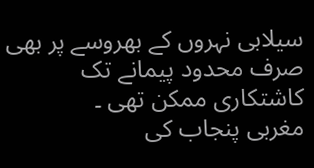سیلابی نہروں کے بھروسے پر بھی صرف محدود پیمانے تک کاشتکاری ممکن تھی ۔
مغربی پنجاب کی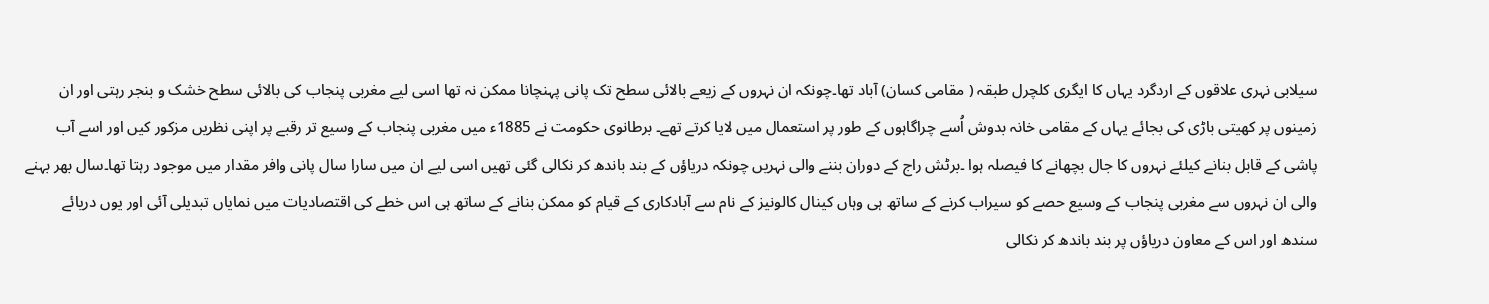سیلابی نہری علاقوں کے اردگرد یہاں کا ایگری کلچرل طبقہ ( مقامی کسان) آباد تھا۔چونکہ ان نہروں کے زیعے بالائی سطح تک پانی پہنچانا ممکن نہ تھا اسی لیے مغربی پنجاب کی بالائی سطح خشک و بنجر رہتی اور ان زمینوں پر کھیتی باڑی کی بجائے یہاں کے مقامی خانہ بدوش اُسے چراگاہوں کے طور پر استعمال میں لایا کرتے تھے۔ برطانوی حکومت نے 1885ء میں مغربی پنجاب کے وسیع تر رقبے پر اپنی نظریں مزکور کیں اور اسے آب پاشی کے قابل بنانے کیلئے نہروں کا جال بچھانے کا فیصلہ ہوا ۔برٹش راج کے دوران بننے والی نہریں چونکہ دریاؤں کے بند باندھ کر نکالی گئی تھیں اسی لیے ان میں سارا سال پانی وافر مقدار میں موجود رہتا تھا۔سال بھر بہنے والی ان نہروں سے مغربی پنجاب کے وسیع حصے کو سیراب کرنے کے ساتھ ہی وہاں کینال کالونیز کے نام سے آبادکاری کے قیام کو ممکن بنانے کے ساتھ ہی اس خطے کی اقتصادیات میں نمایاں تبدیلی آئی اور یوں دریائے سندھ اور اس کے معاون دریاؤں پر بند باندھ کر نکالی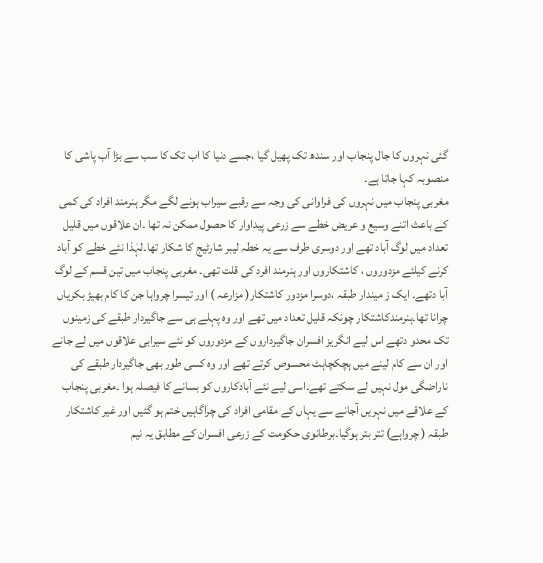گئی نہروں کا جال پنجاب اور سندھ تک پھیل گیا ،جسے دنیا کا اب تک کا سب سے بڑا آب پاشی کا منصوبہ کہا جاتا ہے۔
مغربی پنجاب میں نہروں کی فراوانی کی وجہ سے رقبے سیراب ہونے لگے مگر ہنرمند افراد کی کمی کے باعث اتنے وسیع و عریض خطے سے زرعی پیداوار کا حصول ممکن نہ تھا ۔ان علاقوں میں قلیل تعداد میں لوگ آباد تھے اور دوسری طرف سے یہ خطہ لیبر شارٹیج کا شکار تھا۔لہٰذا نئے خطے کو آباد کرنے کیلئے مزدوروں ، کاشتکاروں اور ہنرمند افرد کی قلت تھی۔ مغربی پنجاب میں تین قسم کے لوگ آبا دتھے۔ ایک ز میندار طبقہ ،دوسرا مزدور کاشتکار( مزارعہ ) اور تیسرا چرواہا جن کا کام بھیڑ بکریاں چرانا تھا۔ہنرمندکاشتکار چونکہ قلیل تعداد میں تھے اور وہ پہلے ہی سے جاگیردار طبقے کی زمینوں تک محدو دتھے اس لیے انگریز افسران جاگیرداروں کے مزدوروں کو نئے سیرابی علاقوں میں لے جانے اور ان سے کام لینے میں ہچکچاہٹ محسوص کرتے تھے اور وہ کسی طور بھی جاگیردار طبقے کی ناراضگی مول نہیں لے سکتے تھے۔اسی لیے نئے آبادکاروں کو بسانے کا فیصلہ ہوا ۔مغربی پنجاب کے علاقے میں نہریں آجانے سے یہاں کے مقامی افراد کی چراگاہیں ختم ہو گئیں اور غیر کاشتکار طبقہ ( چرواہے) تتر بتر ہوگیا۔برطانوی حکومت کے زرعی افسران کے مطابق یہ نیم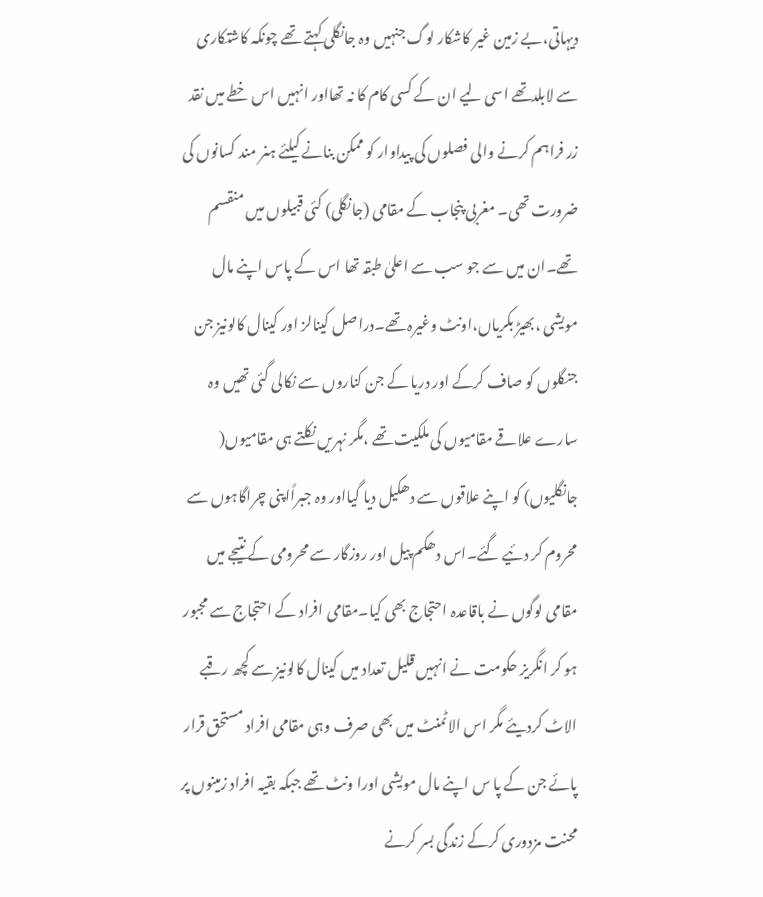دیہاتی،بے زمین غیر کاشکار لوگ جنہیں وہ جانگلی کہتے تھے چونکہ کاشتکاری سے لابلدتھے اسی لیے ان کے کسی کام کا نہ تھااور انہیں اس خطے میں نقد زر فراہم کرنے والی فصلوں کی پیداوار کو ممکن بنانے کیلئے ہنر مند کسانوں کی ضرورت تھی۔ مغربی پنجاب کے مقامی (جانگلی) کئی قبیلوں میں منقسم تھے۔ان میں سے جو سب سے اعلیٰ طبقہ تھا اس کے پاس اپنے مال مویشی ،بھیڑ بکریاں،اونٹ وغیرہ تھے۔دراصل کینالز اور کینال کالونیز جن جنگلوں کو صاف کرکے اور دریا کے جن کناروں سے نکالی گئی تھیں وہ سارے علاقے مقامیوں کی ملکیت تھے ،مگر نہریں نکلتے ہی مقامیوں( جانگلیوں) کو اپنے علاقوں سے دھکیل دیا گیااور وہ جبراًاپنی چراگاہوں سے محروم کر دئیے گئے۔اس دھکم پیل اور روزگار سے محرومی کے نتیجے میں مقامی لوگوں نے باقاعدہ احتجاج بھی کیا۔مقامی افراد کے احتجاج سے مجبور ہو کر انگریز حکومت نے انہیں قلیل تعداد میں کینال کالونیز سے کچھ رقبے الاٹ کردیئے مگر اس الاٹمنٹ میں بھی صرف وہی مقامی افراد مستحق قرار پائے جن کے پا س اپنے مال مویشی اورا ونٹ تھے جبکہ بقیہ افراد زمینوں پر محنت مزدوری کرکے زندگی بسر کرنے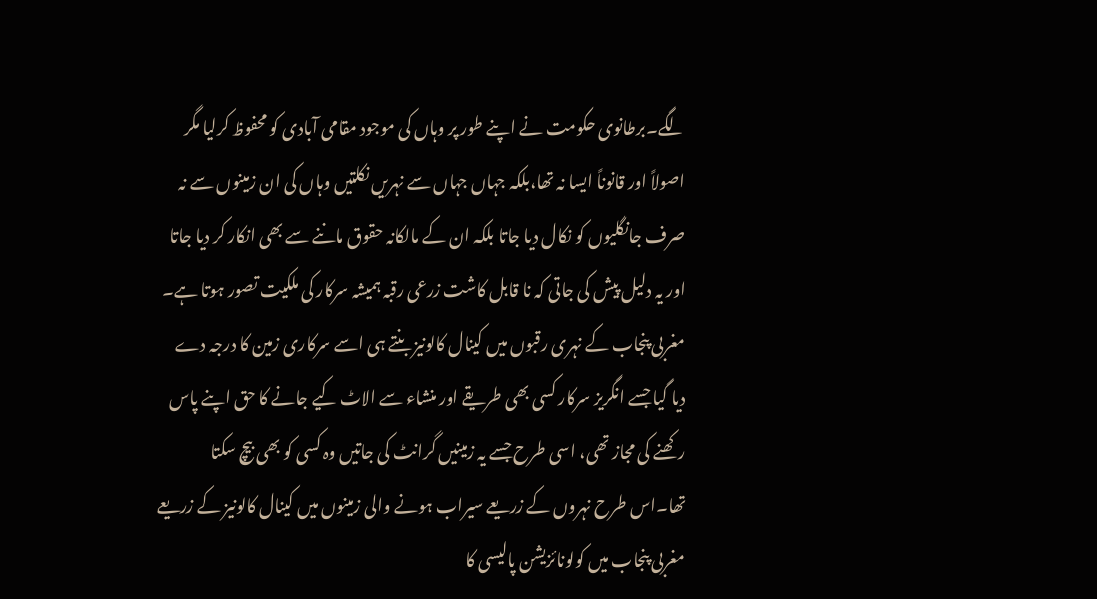لگے۔برطانوی حکومت نے اپنے طور پر وہاں کی موجود مقامی آبادی کو محفوظ کرلیا مگر اصولاً اور قانوناً ایسا نہ تھا،بلکہ جہاں جہاں سے نہریں نکلتیں وہاں کی ان زمینوں سے نہ صرف جانگلیوں کو نکال دیا جاتا بلکہ ان کے مالکانہ حقوق ماننے سے بھی انکار کر دیا جاتا اور یہ دلیل پیش کی جاتی کہ نا قابل کاشت زرعی رقبہ ہمیشہ سرکار کی ملکیت تصور ہوتا ہے۔
مغربی پنجاب کے نہری رقبوں میں کینال کالونیز بنتے ہی اسے سرکاری زمین کا درجہ دے دیا گیا جسے انگریز سرکار کسی بھی طریقے اور منشاء سے الاٹ کیے جانے کا حق اپنے پاس رکھنے کی مجاز تھی، اسی طرح جسے یہ زمینیں گرانٹ کی جاتیں وہ کسی کو بھی بیچ سکتا تھا۔اس طرح نہروں کے زریعے سیراب ہونے والی زمینوں میں کینال کالونیز کے زریعے مغربی پنجاب میں کولونائزیشن پالیسی کا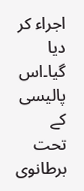اجراء کر دیا گیا۔اس پالیسی کے تحت برطانوی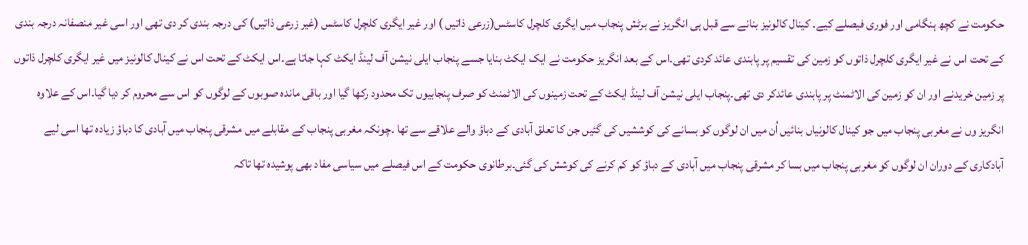حکومت نے کچھ ہنگامی اور فوری فیصلے کیے۔ کینال کالونیز بنانے سے قبل ہی انگریز نے برٹش پنجاب میں ایگری کلچرل کاسٹس(زرعی ذاتیں ) اور غیر ایگری کلچرل کاسٹس (غیر زرعی ذاتیں) کی درجہ بندی کر دی تھی اور اسی غیر منصفانہ درجہ بندی کے تحت اس نے غیر ایگری کلچرل ذاتوں کو زمین کی تقسیم پر پابندی عائد کردی تھی۔اس کے بعد انگریز حکومت نے ایک ایکٹ بنایا جسے پنجاب ایلی نیشن آف لینڈ ایکٹ کہا جاتا ہے۔اس ایکٹ کے تحت اس نے کینال کالونیز میں غیر ایگری کلچرل ذاتوں پر زمین خریدنے اور ان کو زمین کی الاٹمنٹ پر پابندی عائدکر دی تھی۔پنجاب ایلی نیشن آف لینڈ ایکٹ کے تحت زمینوں کی الاٹمنٹ کو صرف پنجابیوں تک محدود رکھا گیا اور باقی ماندہ صوبوں کے لوگوں کو اس سے محروم کر دیا گیا۔اس کے علاوہ انگریز وں نے مغربی پنجاب میں جو کینال کالونیاں بنائیں اُن میں ان لوگوں کو بسانے کی کوششیں کی گئیں جن کا تعلق آبادی کے دباؤ والے علاقے سے تھا ۔چونکہ مغربی پنجاب کے مقابلے میں مشرقی پنجاب میں آبادی کا دباؤ زیادہ تھا اسی لیے آبادکاری کے دوران ان لوگوں کو مغربی پنجاب میں بسا کر مشرقی پنجاب میں آبادی کے دباؤ کو کم کرنے کی کوشش کی گئی۔برطانوی حکومت کے اس فیصلے میں سیاسی مفاد بھی پوشیدہ تھا تاکہ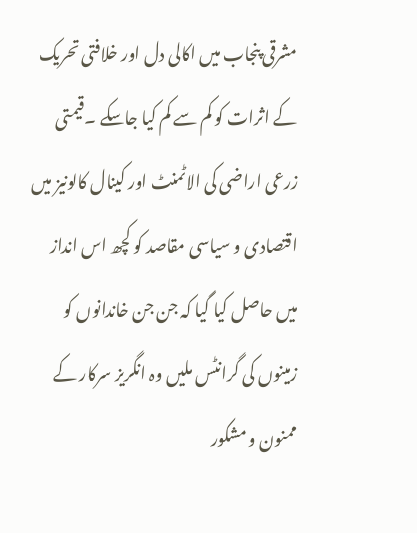مشرقی پنجاب میں اکالی دل اور خلافتی تحریک کے اثرات کو کم سے کم کیا جاسکے ۔قیمتی زرعی اراضی کی الاٹمنٹ اور کینال کالونیز میں اقتصادی و سیاسی مقاصد کو کچھ اس انداز میں حاصل کیا گیا کہ جن جن خاندانوں کو زمینوں کی گرانٹس ملیں وہ انگریز سرکار کے ممنون و مشکور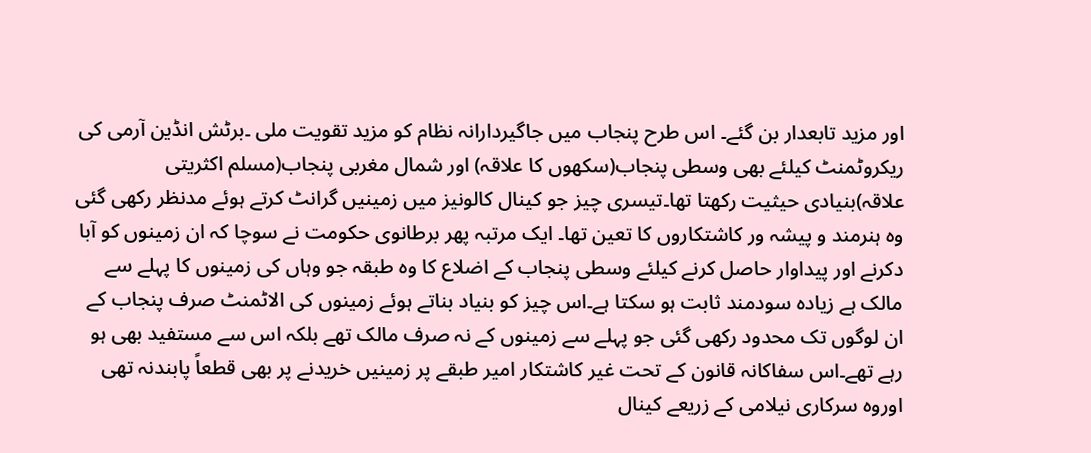اور مزید تابعدار بن گئے۔ اس طرح پنجاب میں جاگیردارانہ نظام کو مزید تقویت ملی ۔برٹش انڈین آرمی کی ریکروٹمنٹ کیلئے بھی وسطی پنجاب(سکھوں کا علاقہ) اور شمال مغربی پنجاب(مسلم اکثریتی علاقہ)بنیادی حیثیت رکھتا تھا۔تیسری چیز جو کینال کالونیز میں زمینیں گرانٹ کرتے ہوئے مدنظر رکھی گئی وہ ہنرمند و پیشہ ور کاشتکاروں کا تعین تھا۔ ایک مرتبہ پھر برطانوی حکومت نے سوچا کہ ان زمینوں کو آبا دکرنے اور پیداوار حاصل کرنے کیلئے وسطی پنجاب کے اضلاع کا وہ طبقہ جو وہاں کی زمینوں کا پہلے سے مالک ہے زیادہ سودمند ثابت ہو سکتا ہے۔اس چیز کو بنیاد بناتے ہوئے زمینوں کی الاٹمنٹ صرف پنجاب کے ان لوگوں تک محدود رکھی گئی جو پہلے سے زمینوں کے نہ صرف مالک تھے بلکہ اس سے مستفید بھی ہو رہے تھے۔اس سفاکانہ قانون کے تحت غیر کاشتکار امیر طبقے پر زمینیں خریدنے پر بھی قطعاً پابندنہ تھی اوروہ سرکاری نیلامی کے زریعے کینال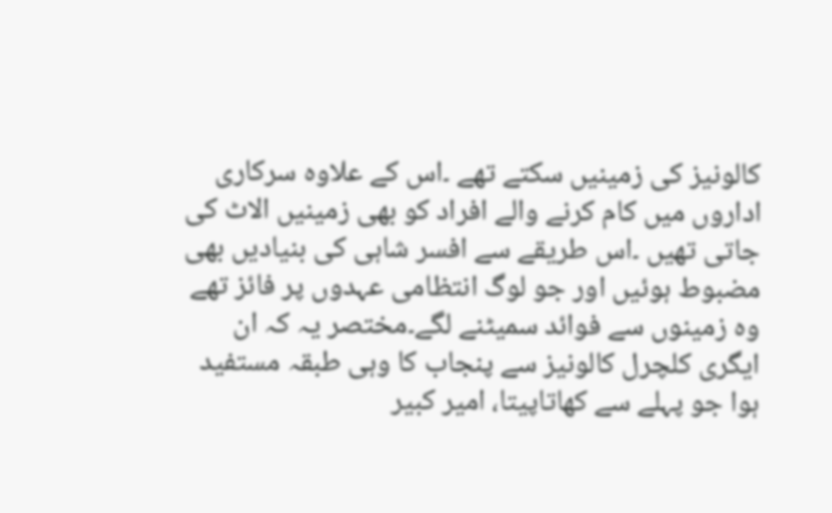کالونیز کی زمینیں سکتے تھے ۔اس کے علاوہ سرکاری اداروں میں کام کرنے والے افراد کو بھی زمینیں الاٹ کی جاتی تھیں ۔اس طریقے سے افسر شاہی کی بنیادیں بھی مضبوط ہوئیں اور جو لوگ انتظامی عہدوں پر فائز تھے وہ زمینوں سے فوائد سمیٹنے لگے۔مختصر یہ کہ ان ایگری کلچرل کالونیز سے پنجاب کا وہی طبقہ مستفید ہوا جو پہلے سے کھاتاپیتا، امیر کبیر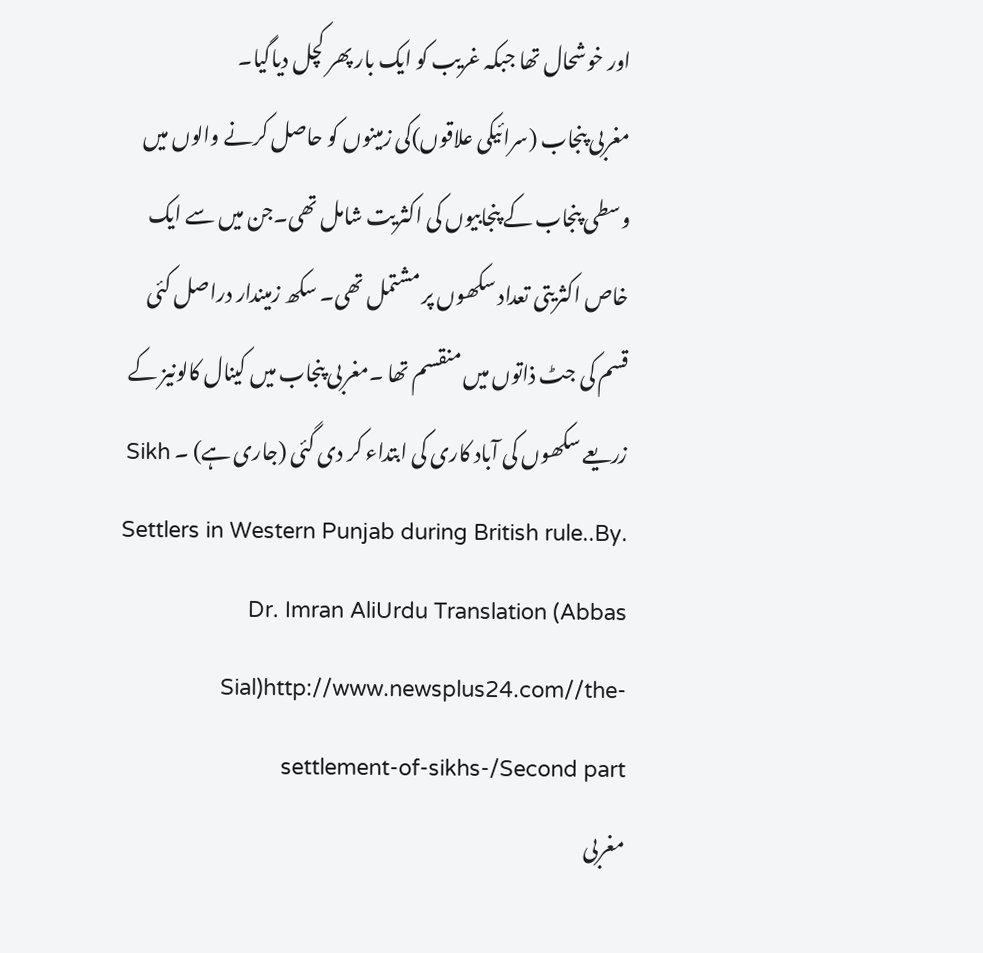اور خوشحال تھا جبکہ غریب کو ایک بار پھر کچل دیاگیا۔
مغربی پنجاب (سرائیکی علاقوں)کی زمینوں کو حاصل کرنے والوں میں وسطی پنجاب کے پنجابیوں کی اکثریت شامل تھی۔جن میں سے ایک خاص اکثریتی تعداد سکھوں پر مشتمل تھی۔ سکھ زمیندار دراصل کئی قسم کی جٹ ذاتوں میں منقسم تھا ۔مغربی پنجاب میں کینال کالونیز کے زریعے سکھوں کی آباد کاری کی ابتداء کر دی گئی (جاری ہے) ۔ Sikh Settlers in Western Punjab during British rule..By. Dr. Imran AliUrdu Translation (Abbas Sial)http://www.newsplus24.com//the-settlement-of-sikhs-/Second part
مغربی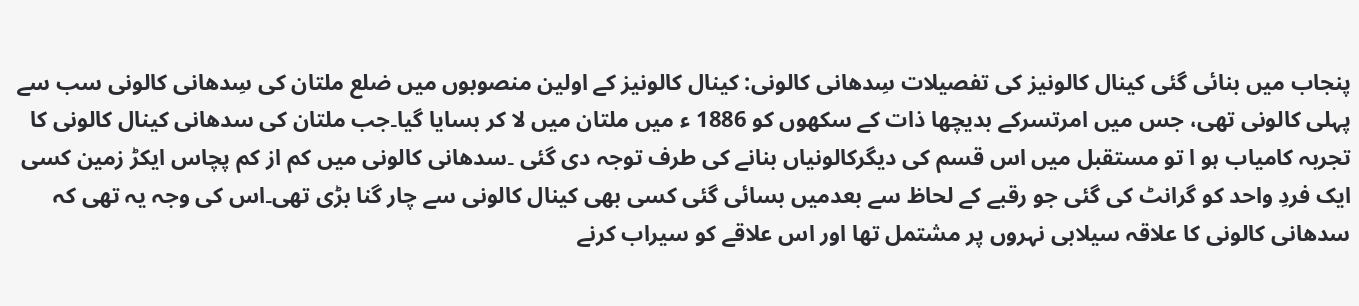پنجاب میں بنائی گئی کینال کالونیز کی تفصیلات سِدھانی کالونی: کینال کالونیز کے اولین منصوبوں میں ضلع ملتان کی سِدھانی کالونی سب سے پہلی کالونی تھی، جس میں امرتسرکے بدیچھا ذات کے سکھوں کو 1886 ء میں ملتان میں لا کر بسایا گیا۔جب ملتان کی سدھانی کینال کالونی کا تجربہ کامیاب ہو ا تو مستقبل میں اس قسم کی دیگرکالونیاں بنانے کی طرف توجہ دی گئی ۔سدھانی کالونی میں کم از کم پچاس ایکڑ زمین کسی ایک فردِ واحد کو گرانٹ کی گئی جو رقبے کے لحاظ سے بعدمیں بسائی گئی کسی بھی کینال کالونی سے چار گنا بڑی تھی۔اس کی وجہ یہ تھی کہ سدھانی کالونی کا علاقہ سیلابی نہروں پر مشتمل تھا اور اس علاقے کو سیراب کرنے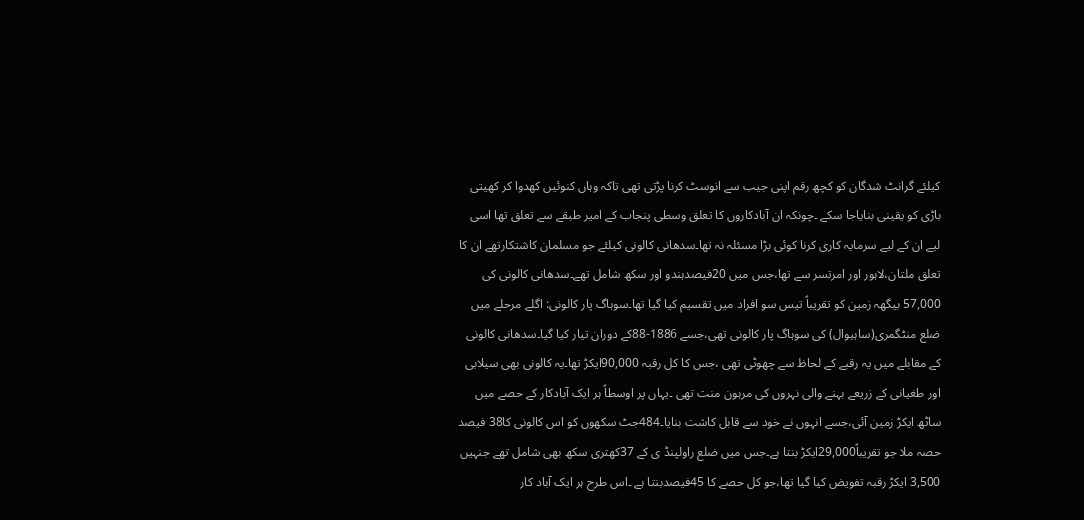کیلئے گرانٹ شدگان کو کچھ رقم اپنی جیب سے انوسٹ کرنا پڑتی تھی تاکہ وہاں کنوئیں کھدوا کر کھیتی باڑی کو یقینی بنایاجا سکے ۔چونکہ ان آبادکاروں کا تعلق وسطی پنجاب کے امیر طبقے سے تعلق تھا اسی لیے ان کے لیے سرمایہ کاری کرنا کوئی بڑا مسئلہ نہ تھا۔سدھانی کالونی کیلئے جو مسلمان کاشتکارتھے ان کا تعلق ملتان،لاہور اور امرتسر سے تھا،جس میں 20فیصدہندو اور سکھ شامل تھے۔سدھانی کالونی کی 57,000 بیگھہ زمین کو تقریباً تیس سو افراد میں تقسیم کیا گیا تھا۔سوہاگ پار کالونی: اگلے مرحلے میں ضلع منٹگمری(ساہیوال) کی سوہاگ پار کالونی تھی،جسے 1886-88کے دوران تیار کیا گیا۔سدھانی کالونی کے مقابلے میں یہ رقبے کے لحاظ سے چھوٹی تھی ،جس کا کل رقبہ 90,000ایکڑ تھا۔یہ کالونی بھی سیلابی اور طغیانی کے زریعے بہنے والی نہروں کی مرہون منت تھی ۔یہاں پر اوسطاً ہر ایک آبادکار کے حصے میں ساٹھ ایکڑ زمین آئی،جسے انہوں نے خود سے قابل کاشت بنایا۔484جٹ سکھوں کو اس کالونی کا38 فیصد حصہ ملا جو تقریباً29,000ایکڑ بنتا ہے۔جس میں ضلع راولپنڈ ی کے 37کھتری سکھ بھی شامل تھے جنہیں 3,500 ایکڑ رقبہ تفویض کیا گیا تھا،جو کل حصے کا 45فیصدبنتا ہے ۔اس طرح ہر ایک آباد کار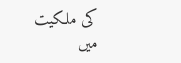کی ملکیت میں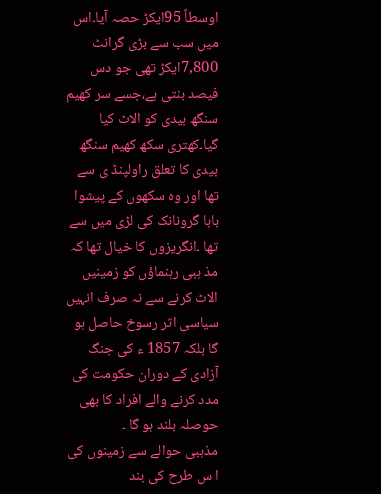اوسطاً 95ایکڑ حصہ آیا۔اس میں سب سے بڑی گرانٹ 7,800ایکڑ تھی جو دس فیصد بنتی ہے،جسے سر کھیم سنگھ بیدی کو الاٹ کیا گیا۔کھتری سکھ کھیم سنگھ بیدی کا تعلق راولپنڈ ی سے تھا اور وہ سکھوں کے پیشوا بابا گرونانک کی لڑی میں سے تھا ۔انگریزوں کا خیال تھا کہ مذ ہبی رہنماؤں کو زمینیں الاٹ کرنے سے نہ صرف انہیں سیاسی اثر رسوخ حاصل ہو گا بلکہ 1857 ء کی جنگ آزادی کے دوران حکومت کی مدد کرنے والے افراد کا بھی حوصلہ بلند ہو گا ۔
مذہبی حوالے سے زمینوں کی ا س طرح کی بند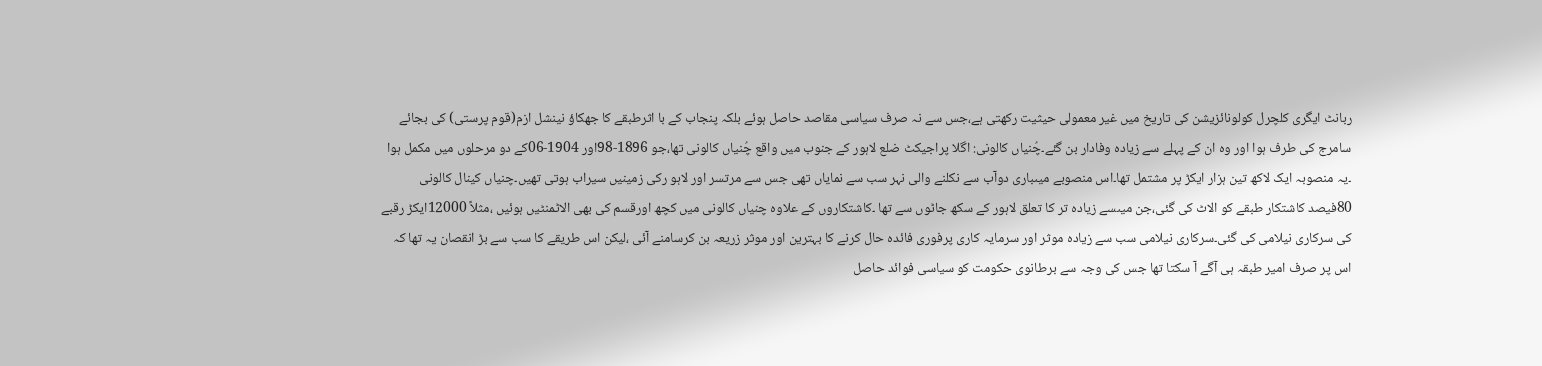ربانٹ ایگری کلچرل کولونائزیشن کی تاریخ میں غیر معمولی حیثیت رکھتی ہے،جس سے نہ صرف سیاسی مقاصد حاصل ہوئے بلکہ پنجاب کے با اثرطبقے کا جھکاؤ نینشل ازم(قوم پرستی) کی بجائے سامرج کی طرف ہوا اور وہ ان کے پہلے سے زیادہ وفادار بن گئے۔چُنیاں کالونی: اگلا پراجیکٹ ضلع لاہور کے جنوب میں واقع چُنیاں کالونی تھا،جو 1896-98اور 1904-06کے دو مرحلوں میں مکمل ہوا ۔یہ منصوبہ ایک لاکھ تین ہزار ایکڑ پر مشتمل تھا۔اس منصوبے میںباری دوآب سے نکلنے والی نہر سب سے نمایاں تھی جس سے مرتسر اور لاہو رکی زمینیں سیراب ہوتی تھیں۔چنیاں کینال کالونی 80فیصد کاشتکار طبقے کو الاٹ کی گئی،جن میںسے زیادہ تر کا تعلق لاہور کے سکھ جاٹوں سے تھا ۔کاشتکاروں کے علاوہ چنیاں کالونی میں کچھ اورقسم کی بھی الاٹمنٹیں ہوئیں ،مثلاً 12000ایکڑ رقبے کی سرکاری نیلامی کی گئی۔سرکاری نیلامی سب سے زیادہ موثر اور سرمایہ کاری پرفوری فائدہ حال کرنے کا بہترین اور موثر زریعہ بن کرسامنے آئی ،لیکن اس طریقے کا سب سے بڑ انقصان یہ تھا کہ اس پر صرف امیر طبقہ ہی آگے آ سکتا تھا جس کی وجہ سے برطانوی حکومت کو سیاسی فوائد حاصل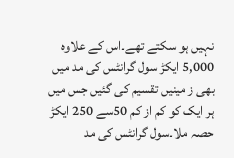نہیں ہو سکتے تھے۔اس کے علاوہ 5,000 ایکڑ سول گرانٹس کی مد میں بھی ز مینیں تقسیم کی گئیں جس میں ہر ایک کو کم از کم 50سے 250 ایکڑ حصہ ملا۔سول گرانٹس کی مد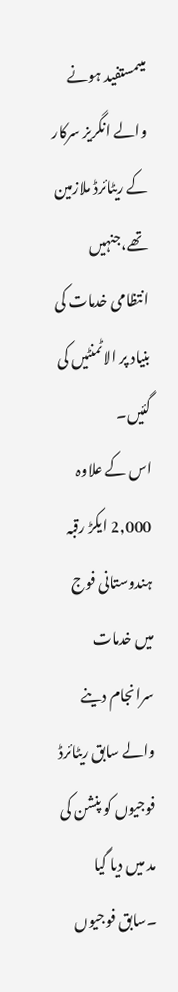میںمستفید ہونے والے انگریز سرکار کے ریٹائرڈ ملازمین تھے،جنہیں انتظامی خدمات کی بنیاد پر الاٹمنٹیں کی گئیں۔
اس کے علاوہ 2,000 ایکڑ رقبہ ہندوستانی فوج میں خدمات سرانجام دینے والے سابق ریٹائرڈ فوجیوں کو پنشن کی مد میں دیا گیا ۔سابق فوجیوں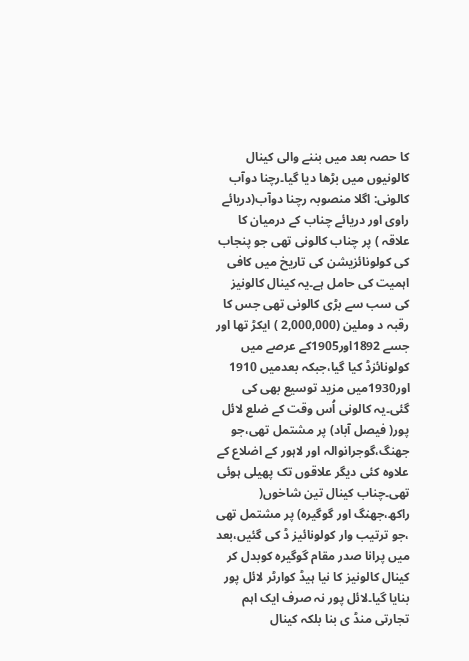کا حصہ بعد میں بننے والی کینال کالونیوں میں بڑھا دیا گیا۔رچنا دوآب کالونی: اگلا منصوبہ رچنا دوآب(دریائے راوی اور دریائے چناب کے درمیان کا علاقہ ) پر چناب کالونی تھی جو پنجاب کی کولونائزیشن کی تاریخ میں کافی اہمیت کی حامل ہے۔یہ کینال کالونیز کی سب سے بڑی کالونی تھی جس کا رقبہ د وملین (2,000,000 ) ایکڑ تھا اور جسے 1892اور1905کے عرصے میں کولونائزڈ کیا گیا،جبکہ بعدمیں 1910 اور1930میں مزید توسیع بھی کی گئی۔یہ کالونی اُس وقت کے ضلع لائل پور( فیصل آباد) پر مشتمل تھی،جو جھنگ،گوجرانوالہ اور لاہور کے اضلاع کے علاوہ کئی دیگر علاقوں تک پھیلی ہوئی تھی۔چناب کینال تین شاخوں( راکھ،جھنگ اور گوگیرہ) پر مشتمل تھی ،جو ترتیب وار کولونائیز ڈ کی گئیں،بعد میں پرانا صدر مقام گوگیرہ کوبدل کر کینال کالونیز کا نیا ہیڈ کوارٹر لائل پور بنایا گیا۔لائل پور نہ صرف ایک اہم تجارتی منڈ ی بنا بلکہ کینال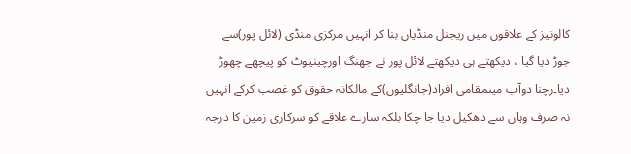کالونیز کے علاقوں میں ریجنل منڈیاں بنا کر انہیں مرکزی منڈی (لائل پور)سے جوڑ دیا گیا ، دیکھتے ہی دیکھتے لائل پور نے جھنگ اورچینیوٹ کو پیچھے چھوڑ دیا۔رچنا دوآب میںمقامی افراد(جانگلیوں)کے مالکانہ حقوق کو غصب کرکے انہیں نہ صرف وہاں سے دھکیل دیا جا چکا بلکہ سارے علاقے کو سرکاری زمین کا درجہ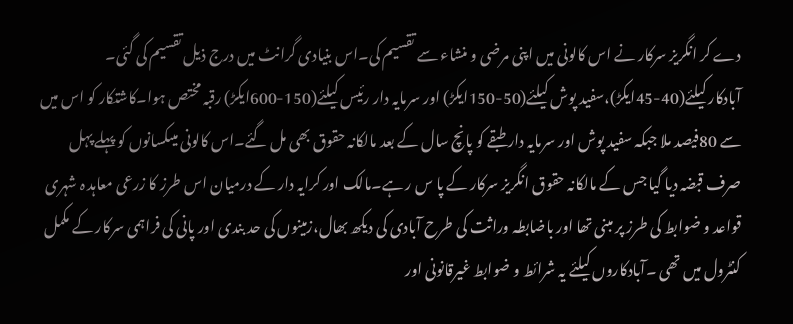دے کر انگریز سرکار نے اس کالونی میں اپنی مرضی و منشاء سے تقسیم کی۔اس بنیادی گرانٹ میں درج ذیل تقسیم کی گئی۔
آبادکار کیلئے(40-45ایکڑ)،سفید پوش کیلئے(50-150ایکڑ) اور سرمایہ دار رئیس کیلئے(150-600ایکڑ) رقبہ مختص ہوا۔کاشتکار کو اس میں سے 80فیصد ملا جبکہ سفید پوش اور سرمایہ دار طبقے کو پانچ سال کے بعد مالکانہ حقوق بھی مل گئے۔اس کالونی میںکسانوں کو پہلے پہل صرف قبضہ دیا گیا جس کے مالکانہ حقوق انگریز سرکار کے پا س ر ہے۔مالک اور کرایہ دار کے درمیان اس طرز کا زرعی معاہد ہ شہری قواعد و ضوابط کی طرز پر مبنی تھا اور باضابطہ وراثت کی طرح آبادی کی دیکھ بھال،زمینوں کی حد بندی اور پانی کی فراہمی سرکار کے مکمل کنٹرول میں تھی ۔آبادکاروں کیلئے یہ شرائط و ضوابط غیرقانونی اور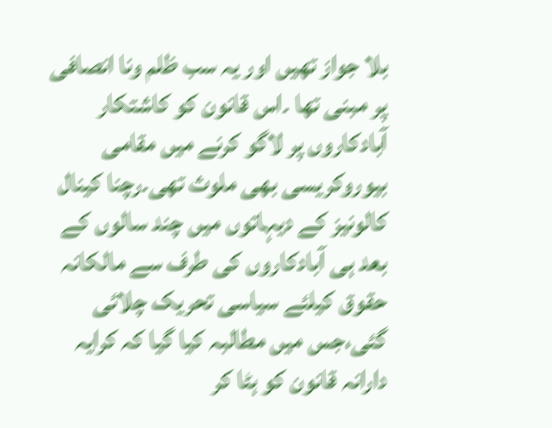بلا جواز تھیں اور یہ سب ظلم ونا انصافی پر مبنی تھا ۔اس قانون کو کاشتکار آبادکاروں پر لاگو کرنے میں مقامی بیوروکریسی بھی ملوث تھی۔رچنا کینال کالونیز کے دیہاتوں میں چند سالوں کے بعد ہی آبادکاروں کی طرف سے مالکانہ حقوق کیلئے سیاسی تحریک چلائی گئی،جس میں مطالبہ کیا گیا کہ کرایہ دارانہ قانون کو ہٹا کر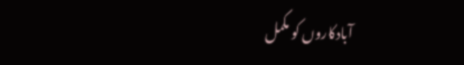آبادکاروں کو مکمل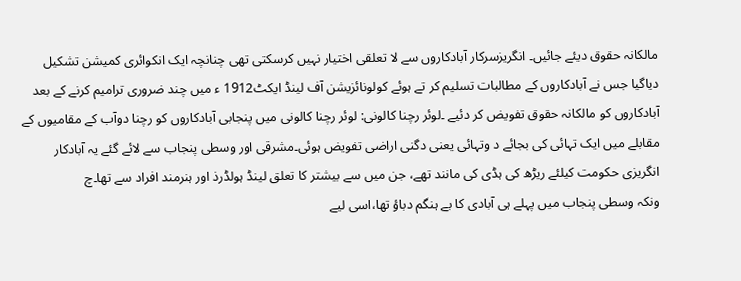مالکانہ حقوق دیئے جائیں۔ انگریزسرکار آبادکاروں سے لا تعلقی اختیار نہیں کرسکتی تھی چنانچہ ایک انکوائری کمیشن تشکیل دیاگیا جس نے آبادکاروں کے مطالبات تسلیم کر تے ہوئے کولونائزیشن آف لینڈ ایکٹ1912 ء میں چند ضروری ترامیم کرنے کے بعد آبادکاروں کو مالکانہ حقوق تفویض کر دئیے ۔لوئر رچنا کالونی: لوئر رچنا کالونی میں پنجابی آبادکاروں کو رچنا دوآب کے مقامیوں کے مقابلے میں ایک تہائی کی بجائے د وتہائی یعنی دگنی اراضی تفویض ہوئی۔مشرقی اور وسطی پنجاب سے لائے گئے یہ آبادکار انگریزی حکومت کیلئے ریڑھ کی ہڈی کی مانند تھے، جن میں سے بیشتر کا تعلق لینڈ ہولڈرذ اور ہنرمند افراد سے تھا۔چ
ونکہ وسطی پنجاب میں پہلے ہی آبادی کا بے ہنگم دباؤ تھا،اسی لیے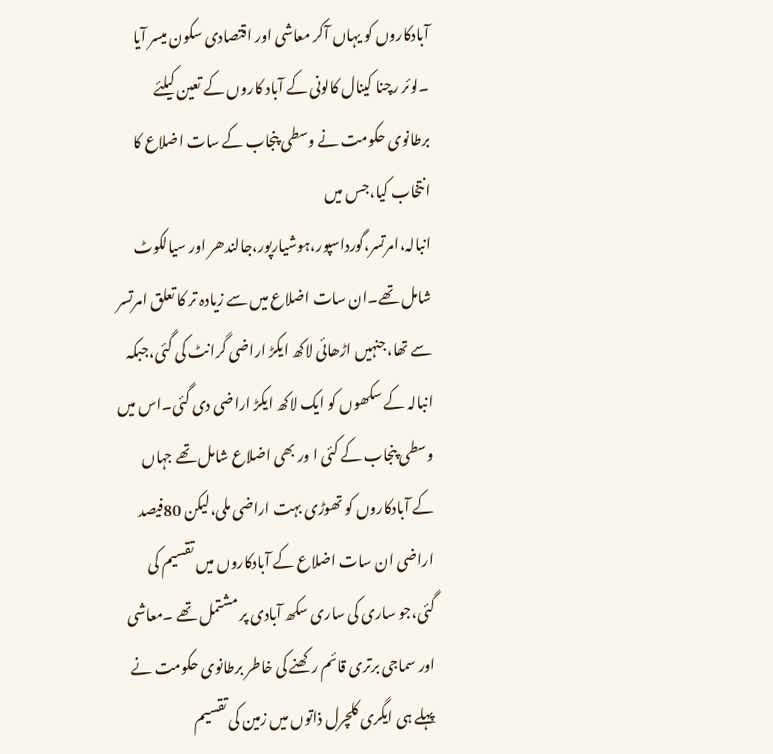آبادکاروں کو یہاں آکر معاشی اور اقتصادی سکون میسر آیا ۔لوئر رچنا کینال کالونی کے آباد کاروں کے تعین کیلئے برطانوی حکومت نے وسطی پنجاب کے سات اضلاع کا انتخاب کیا،جس میں انبالہ،امرتسر،گورداسپور،ہوشیارپور،جالندھر اور سیالکوٹ شامل تھے۔ان سات اضلاع میں سے زیادہ تر کا تعلق امرتسر سے تھا،جنہیں اڑھائی لاکھ ایکڑ اراضی گرانٹ کی گئی،جبکہ انبالہ کے سکھوں کو ایک لاکھ ایکڑ اراضی دی گئی۔اس میں وسطی پنجاب کے کئی ا ور بھی اضلاع شامل تھے جہاں کے آبادکاروں کو تھوڑی بہت اراضی ملی،لیکن 80فیصد اراضی ان سات اضلاع کے آبادکاروں میں تقسیم کی گئی،جو ساری کی ساری سکھ آبادی پر مشتمل تھے ۔معاشی اور سماجی برتری قائم رکھنے کی خاطر برطانوی حکومت نے پہلے ہی ایگری کلچرل ذاتوں میں زمین کی تقسیم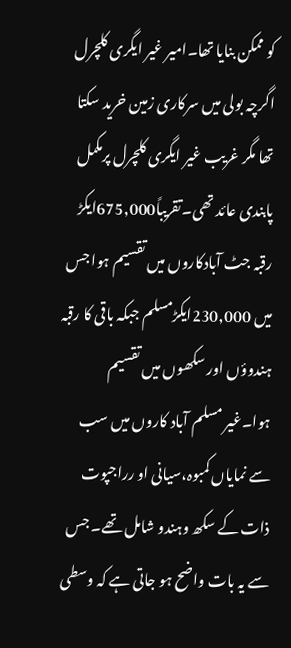کو ممکن بنایا تھا۔امیر غیر ایگری کلچرل اگرچہ بولی میں سرکاری زمین خرید سکتا تھا مگر غریب غیر ایگری کلچرل پرمکمل پابندی عائد تھی۔تقریباً675,000ایکڑ رقبہ جٹ آبادکاروں میں تقسیم ہوا جس میں 230,000ایکڑمسلم جبکہ باقی کا رقبہ ہندوؤں اور سکھوں میں تقسیم ہوا۔غیر مسلم آباد کاروں میں سب سے نمایاں کمبوہ،سیانی او رراجپوت ذات کے سکھ وہندو شامل تھے۔ جس سے یہ بات واضح ہو جاتی ہے کہ وسطی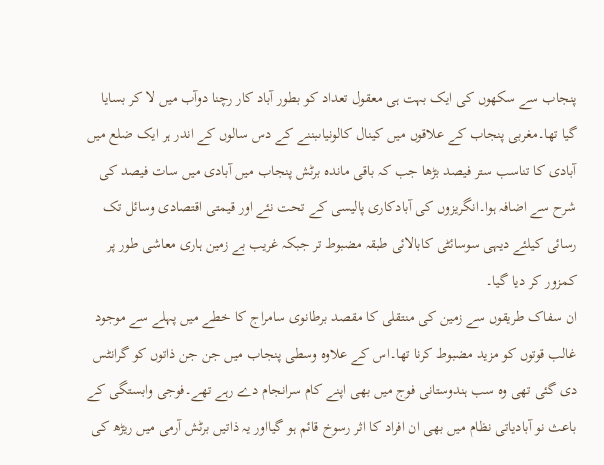پنجاب سے سکھوں کی ایک بہت ہی معقول تعداد کو بطور آباد کار رچنا دوآب میں لا کر بسایا گیا تھا۔مغربی پنجاب کے علاقوں میں کینال کالونیاںبننے کے دس سالوں کے اندر ہر ایک ضلع میں آبادی کا تناسب ستر فیصد بڑھا جب کہ باقی ماندہ برٹش پنجاب میں آبادی میں سات فیصد کی شرح سے اضافہ ہوا۔انگریزوں کی آبادکاری پالیسی کے تحت نئے اور قیمتی اقتصادی وسائل تک رسائی کیلئے دیہی سوسائٹی کابالائی طبقہ مضبوط تر جبکہ غریب بے زمین ہاری معاشی طور پر کمزور کر دیا گیا۔
ان سفاک طریقوں سے زمین کی منتقلی کا مقصد برطانوی سامراج کا خطے میں پہلے سے موجود غالب قوتوں کو مزید مضبوط کرنا تھا۔اس کے علاوہ وسطی پنجاب میں جن جن ذاتوں کو گرانٹس دی گئی تھی وہ سب ہندوستانی فوج میں بھی اپنے کام سرانجام دے رہے تھے۔فوجی وابستگی کے باعث نو آبادیاتی نظام میں بھی ان افراد کا اثر رسوخ قائم ہو گیااور یہ ذاتیں برٹش آرمی میں ریڑھ کی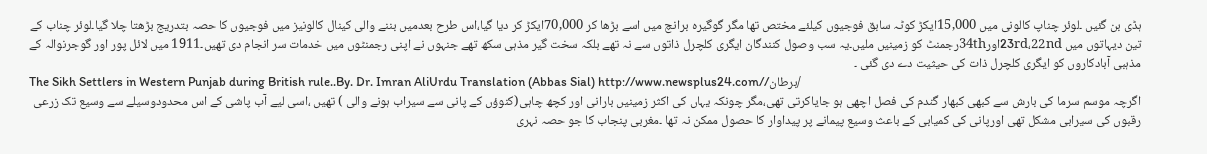ہڈی بن گئیں ۔لوئر چناپ کالونی میں 15,000ایکڑ کوٹہ سابق فوجیوں کیلئے مختص تھا مگر گوگیرہ برانچ میں اسے بڑھا کر 70,000ایکڑ کر دیا گیا،اس طرح بعدمیں بننے والی کینال کالونیز میں فوجیوں کا حصہ بتدریج بڑھتا چلا گیا۔لوئر چناب کے تین دیہاتوں میں 23rd،22ndاور34thرجمنٹ کو زمینیں ملیں۔یہ سب وصول کنندگان ایگری کلچرل ذاتوں سے نہ تھے بلکہ سخت گیر مذہی سکھ تھے جنہوں نے اپنی رجمنٹوں میں خدمات سر انجام دی تھیں۔1911 میں لائل پور اور گوجرنوالہ کے مذہبی آبادکاروں کو ایگری کلچرل ذات کی حیثیت دے دی گئی ۔
The Sikh Settlers in Western Punjab during British rule..By. Dr. Imran AliUrdu Translation (Abbas Sial) http://www.newsplus24.com//برطان/
اگرچہ موسم سرما کی بارش سے کبھی کبھار گندم کی فصل اچھی ہو جایاکرتی تھی،مگر چونکہ یہاں کی اکثر زمینیں بارانی اور کچھ چاہی(کنوؤں کے پانی سے سیراب ہونے والی ) تھیں ،اسی لیے آب پاشی کے اس محدودوسیلے سے وسیع تک زرعی رقبوں کی سیرابی مشکل تھی اورپانی کی کمیابی کے باعث وسیع پیمانے پر پیداوار کا حصول ممکن نہ تھا ۔مغربی پنجاب کا جو حصہ نہری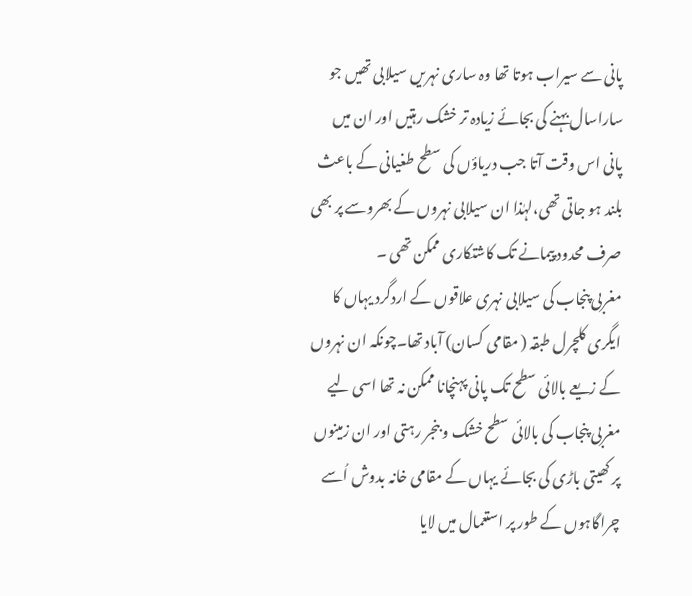پانی سے سیراب ہوتا تھا وہ ساری نہریں سیلابی تھیں جو ساراسال بہنے کی بجائے زیادہ تر خشک رہتیں اور ان میں پانی اس وقت آتا جب دریاؤں کی سطح طغیانی کے باعث بلند ہو جاتی تھی،لہٰذا ان سیلابی نہروں کے بھروسے پر بھی صرف محدود پیمانے تک کاشتکاری ممکن تھی ۔
مغربی پنجاب کی سیلابی نہری علاقوں کے اردگرد یہاں کا ایگری کلچرل طبقہ ( مقامی کسان) آباد تھا۔چونکہ ان نہروں کے زیعے بالائی سطح تک پانی پہنچانا ممکن نہ تھا اسی لیے مغربی پنجاب کی بالائی سطح خشک و بنجر رہتی اور ان زمینوں پر کھیتی باڑی کی بجائے یہاں کے مقامی خانہ بدوش اُسے چراگاہوں کے طور پر استعمال میں لایا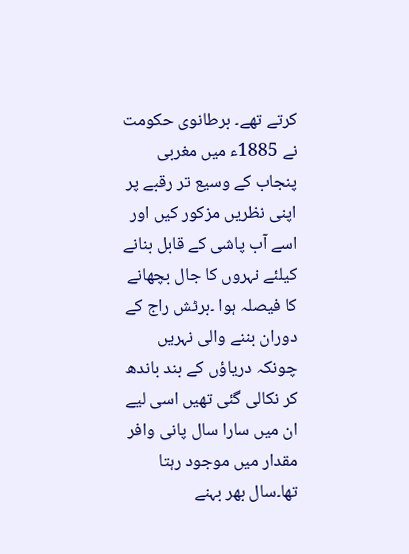کرتے تھے۔ برطانوی حکومت نے 1885ء میں مغربی پنجاب کے وسیع تر رقبے پر اپنی نظریں مزکور کیں اور اسے آب پاشی کے قابل بنانے کیلئے نہروں کا جال بچھانے کا فیصلہ ہوا ۔برٹش راج کے دوران بننے والی نہریں چونکہ دریاؤں کے بند باندھ کر نکالی گئی تھیں اسی لیے ان میں سارا سال پانی وافر مقدار میں موجود رہتا تھا۔سال بھر بہنے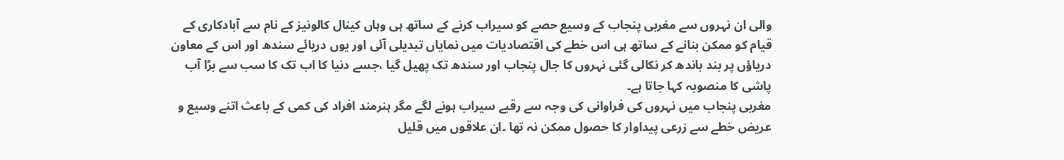والی ان نہروں سے مغربی پنجاب کے وسیع حصے کو سیراب کرنے کے ساتھ ہی وہاں کینال کالونیز کے نام سے آبادکاری کے قیام کو ممکن بنانے کے ساتھ ہی اس خطے کی اقتصادیات میں نمایاں تبدیلی آئی اور یوں دریائے سندھ اور اس کے معاون دریاؤں پر بند باندھ کر نکالی گئی نہروں کا جال پنجاب اور سندھ تک پھیل گیا ،جسے دنیا کا اب تک کا سب سے بڑا آب پاشی کا منصوبہ کہا جاتا ہے۔
مغربی پنجاب میں نہروں کی فراوانی کی وجہ سے رقبے سیراب ہونے لگے مگر ہنرمند افراد کی کمی کے باعث اتنے وسیع و عریض خطے سے زرعی پیداوار کا حصول ممکن نہ تھا ۔ان علاقوں میں قلیل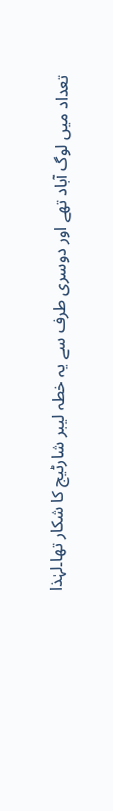تعداد میں لوگ آباد تھے اور دوسری طرف سے یہ خطہ لیبر شارٹیج کا شکار تھا۔لہٰذا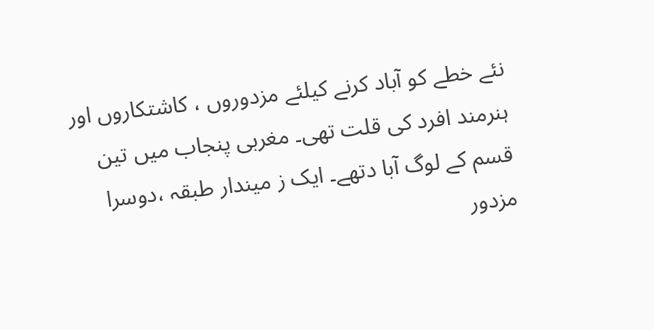نئے خطے کو آباد کرنے کیلئے مزدوروں ، کاشتکاروں اور ہنرمند افرد کی قلت تھی۔ مغربی پنجاب میں تین قسم کے لوگ آبا دتھے۔ ایک ز میندار طبقہ ،دوسرا مزدور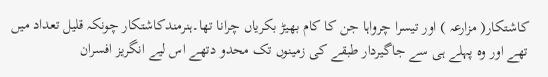کاشتکار( مزارعہ ) اور تیسرا چرواہا جن کا کام بھیڑ بکریاں چرانا تھا۔ہنرمندکاشتکار چونکہ قلیل تعداد میں تھے اور وہ پہلے ہی سے جاگیردار طبقے کی زمینوں تک محدو دتھے اس لیے انگریز افسران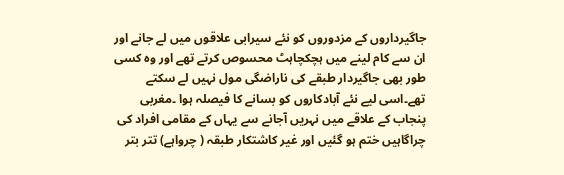جاگیرداروں کے مزدوروں کو نئے سیرابی علاقوں میں لے جانے اور ان سے کام لینے میں ہچکچاہٹ محسوص کرتے تھے اور وہ کسی طور بھی جاگیردار طبقے کی ناراضگی مول نہیں لے سکتے تھے۔اسی لیے نئے آبادکاروں کو بسانے کا فیصلہ ہوا ۔مغربی پنجاب کے علاقے میں نہریں آجانے سے یہاں کے مقامی افراد کی چراگاہیں ختم ہو گئیں اور غیر کاشتکار طبقہ ( چرواہے) تتر بتر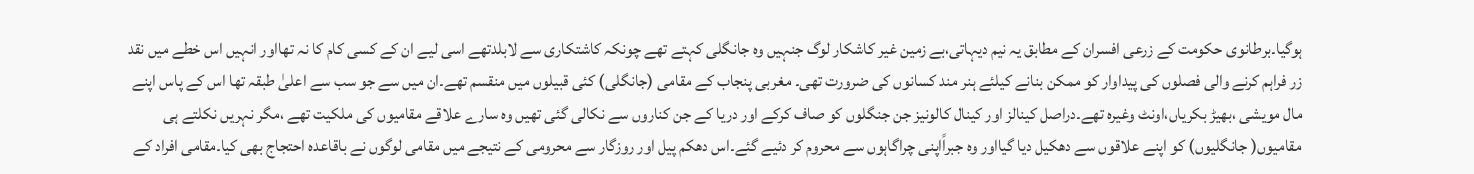ہوگیا۔برطانوی حکومت کے زرعی افسران کے مطابق یہ نیم دیہاتی،بے زمین غیر کاشکار لوگ جنہیں وہ جانگلی کہتے تھے چونکہ کاشتکاری سے لابلدتھے اسی لیے ان کے کسی کام کا نہ تھااور انہیں اس خطے میں نقد زر فراہم کرنے والی فصلوں کی پیداوار کو ممکن بنانے کیلئے ہنر مند کسانوں کی ضرورت تھی۔ مغربی پنجاب کے مقامی (جانگلی) کئی قبیلوں میں منقسم تھے۔ان میں سے جو سب سے اعلیٰ طبقہ تھا اس کے پاس اپنے مال مویشی ،بھیڑ بکریاں،اونٹ وغیرہ تھے۔دراصل کینالز اور کینال کالونیز جن جنگلوں کو صاف کرکے اور دریا کے جن کناروں سے نکالی گئی تھیں وہ سارے علاقے مقامیوں کی ملکیت تھے ،مگر نہریں نکلتے ہی مقامیوں( جانگلیوں) کو اپنے علاقوں سے دھکیل دیا گیااور وہ جبراًاپنی چراگاہوں سے محروم کر دئیے گئے۔اس دھکم پیل اور روزگار سے محرومی کے نتیجے میں مقامی لوگوں نے باقاعدہ احتجاج بھی کیا۔مقامی افراد کے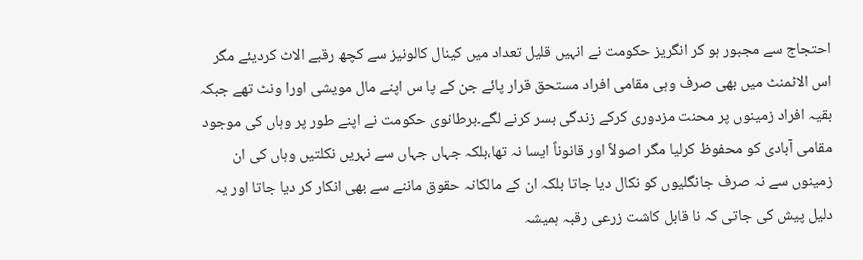احتجاج سے مجبور ہو کر انگریز حکومت نے انہیں قلیل تعداد میں کینال کالونیز سے کچھ رقبے الاٹ کردیئے مگر اس الاٹمنٹ میں بھی صرف وہی مقامی افراد مستحق قرار پائے جن کے پا س اپنے مال مویشی اورا ونٹ تھے جبکہ بقیہ افراد زمینوں پر محنت مزدوری کرکے زندگی بسر کرنے لگے۔برطانوی حکومت نے اپنے طور پر وہاں کی موجود مقامی آبادی کو محفوظ کرلیا مگر اصولاً اور قانوناً ایسا نہ تھا،بلکہ جہاں جہاں سے نہریں نکلتیں وہاں کی ان زمینوں سے نہ صرف جانگلیوں کو نکال دیا جاتا بلکہ ان کے مالکانہ حقوق ماننے سے بھی انکار کر دیا جاتا اور یہ دلیل پیش کی جاتی کہ نا قابل کاشت زرعی رقبہ ہمیشہ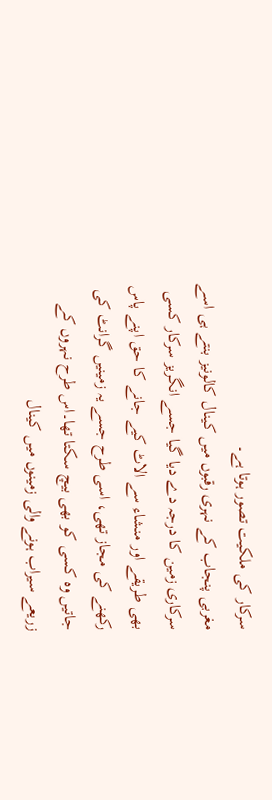سرکار کی ملکیت تصور ہوتا ہے۔
مغربی پنجاب کے نہری رقبوں میں کینال کالونیز بنتے ہی اسے سرکاری زمین کا درجہ دے دیا گیا جسے انگریز سرکار کسی بھی طریقے اور منشاء سے الاٹ کیے جانے کا حق اپنے پاس رکھنے کی مجاز تھی، اسی طرح جسے یہ زمینیں گرانٹ کی جاتیں وہ کسی کو بھی بیچ سکتا تھا۔اس طرح نہروں کے زریعے سیراب ہونے والی زمینوں میں کینال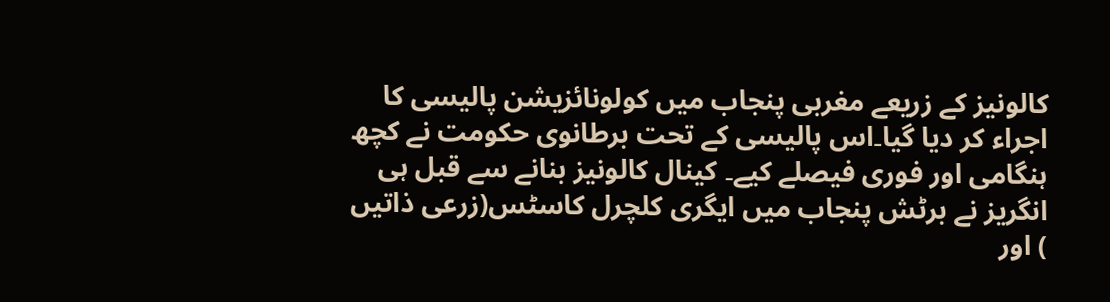کالونیز کے زریعے مغربی پنجاب میں کولونائزیشن پالیسی کا اجراء کر دیا گیا۔اس پالیسی کے تحت برطانوی حکومت نے کچھ ہنگامی اور فوری فیصلے کیے۔ کینال کالونیز بنانے سے قبل ہی انگریز نے برٹش پنجاب میں ایگری کلچرل کاسٹس(زرعی ذاتیں ) اور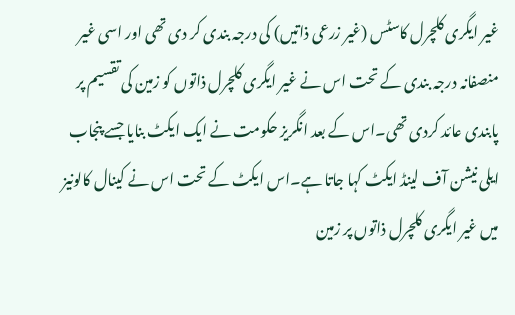غیر ایگری کلچرل کاسٹس (غیر زرعی ذاتیں) کی درجہ بندی کر دی تھی اور اسی غیر منصفانہ درجہ بندی کے تحت اس نے غیر ایگری کلچرل ذاتوں کو زمین کی تقسیم پر پابندی عائد کردی تھی۔اس کے بعد انگریز حکومت نے ایک ایکٹ بنایا جسے پنجاب ایلی نیشن آف لینڈ ایکٹ کہا جاتا ہے۔اس ایکٹ کے تحت اس نے کینال کالونیز میں غیر ایگری کلچرل ذاتوں پر زمین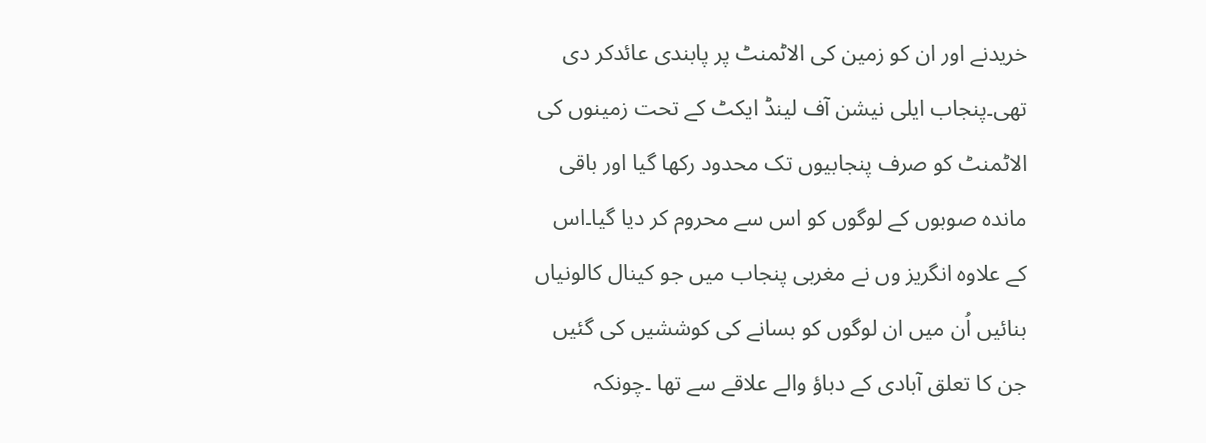خریدنے اور ان کو زمین کی الاٹمنٹ پر پابندی عائدکر دی تھی۔پنجاب ایلی نیشن آف لینڈ ایکٹ کے تحت زمینوں کی الاٹمنٹ کو صرف پنجابیوں تک محدود رکھا گیا اور باقی ماندہ صوبوں کے لوگوں کو اس سے محروم کر دیا گیا۔اس کے علاوہ انگریز وں نے مغربی پنجاب میں جو کینال کالونیاں بنائیں اُن میں ان لوگوں کو بسانے کی کوششیں کی گئیں جن کا تعلق آبادی کے دباؤ والے علاقے سے تھا ۔چونکہ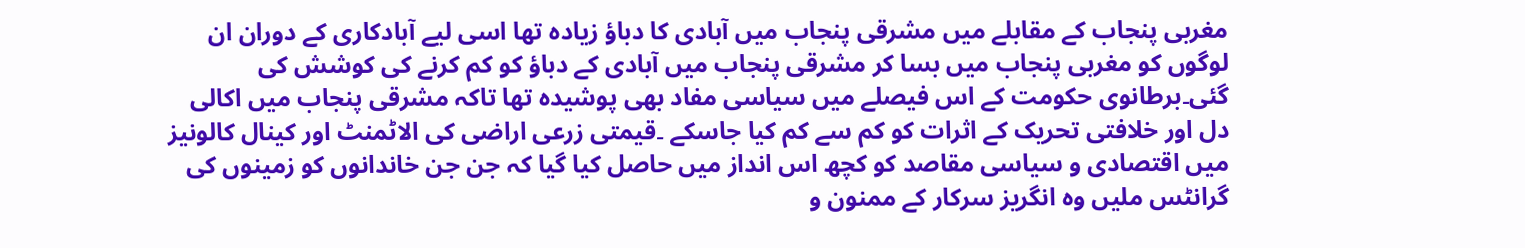مغربی پنجاب کے مقابلے میں مشرقی پنجاب میں آبادی کا دباؤ زیادہ تھا اسی لیے آبادکاری کے دوران ان لوگوں کو مغربی پنجاب میں بسا کر مشرقی پنجاب میں آبادی کے دباؤ کو کم کرنے کی کوشش کی گئی۔برطانوی حکومت کے اس فیصلے میں سیاسی مفاد بھی پوشیدہ تھا تاکہ مشرقی پنجاب میں اکالی دل اور خلافتی تحریک کے اثرات کو کم سے کم کیا جاسکے ۔قیمتی زرعی اراضی کی الاٹمنٹ اور کینال کالونیز میں اقتصادی و سیاسی مقاصد کو کچھ اس انداز میں حاصل کیا گیا کہ جن جن خاندانوں کو زمینوں کی گرانٹس ملیں وہ انگریز سرکار کے ممنون و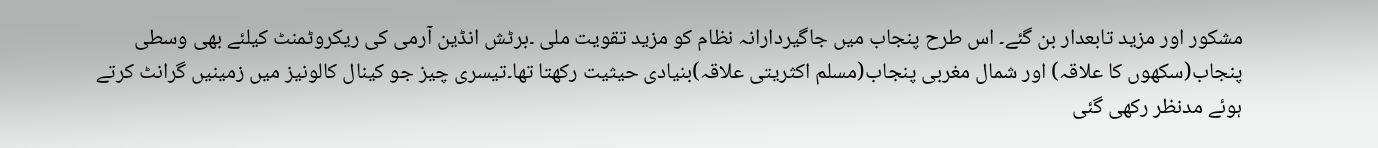مشکور اور مزید تابعدار بن گئے۔ اس طرح پنجاب میں جاگیردارانہ نظام کو مزید تقویت ملی ۔برٹش انڈین آرمی کی ریکروٹمنٹ کیلئے بھی وسطی پنجاب(سکھوں کا علاقہ) اور شمال مغربی پنجاب(مسلم اکثریتی علاقہ)بنیادی حیثیت رکھتا تھا۔تیسری چیز جو کینال کالونیز میں زمینیں گرانٹ کرتے ہوئے مدنظر رکھی گئی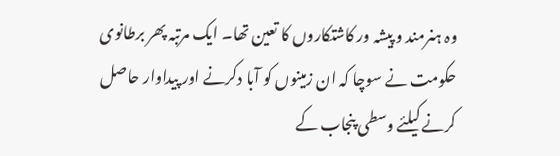وہ ہنرمند و پیشہ ور کاشتکاروں کا تعین تھا۔ ایک مرتبہ پھر برطانوی حکومت نے سوچا کہ ان زمینوں کو آبا دکرنے اور پیداوار حاصل کرنے کیلئے وسطی پنجاب کے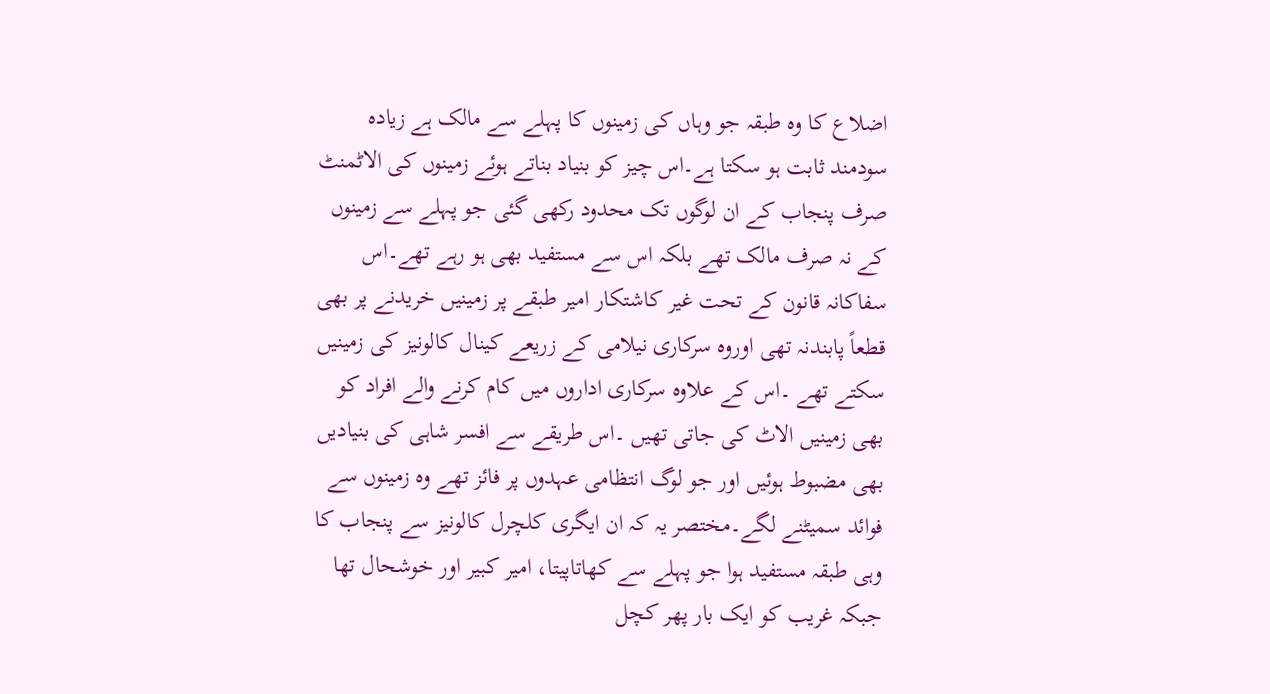اضلاع کا وہ طبقہ جو وہاں کی زمینوں کا پہلے سے مالک ہے زیادہ سودمند ثابت ہو سکتا ہے۔اس چیز کو بنیاد بناتے ہوئے زمینوں کی الاٹمنٹ صرف پنجاب کے ان لوگوں تک محدود رکھی گئی جو پہلے سے زمینوں کے نہ صرف مالک تھے بلکہ اس سے مستفید بھی ہو رہے تھے۔اس سفاکانہ قانون کے تحت غیر کاشتکار امیر طبقے پر زمینیں خریدنے پر بھی قطعاً پابندنہ تھی اوروہ سرکاری نیلامی کے زریعے کینال کالونیز کی زمینیں سکتے تھے ۔اس کے علاوہ سرکاری اداروں میں کام کرنے والے افراد کو بھی زمینیں الاٹ کی جاتی تھیں ۔اس طریقے سے افسر شاہی کی بنیادیں بھی مضبوط ہوئیں اور جو لوگ انتظامی عہدوں پر فائز تھے وہ زمینوں سے فوائد سمیٹنے لگے۔مختصر یہ کہ ان ایگری کلچرل کالونیز سے پنجاب کا وہی طبقہ مستفید ہوا جو پہلے سے کھاتاپیتا، امیر کبیر اور خوشحال تھا جبکہ غریب کو ایک بار پھر کچل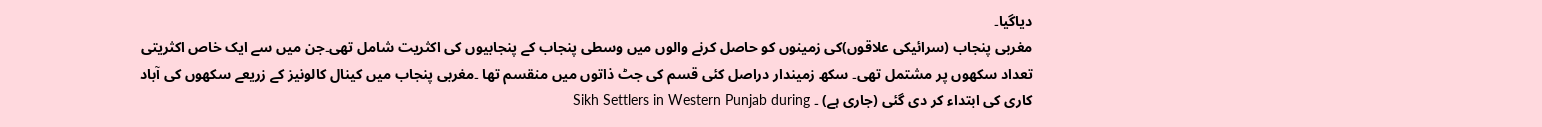دیاگیا۔
مغربی پنجاب (سرائیکی علاقوں)کی زمینوں کو حاصل کرنے والوں میں وسطی پنجاب کے پنجابیوں کی اکثریت شامل تھی۔جن میں سے ایک خاص اکثریتی تعداد سکھوں پر مشتمل تھی۔ سکھ زمیندار دراصل کئی قسم کی جٹ ذاتوں میں منقسم تھا ۔مغربی پنجاب میں کینال کالونیز کے زریعے سکھوں کی آباد کاری کی ابتداء کر دی گئی (جاری ہے) ۔ Sikh Settlers in Western Punjab during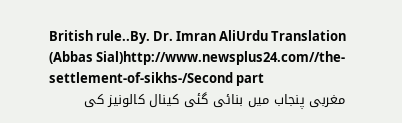British rule..By. Dr. Imran AliUrdu Translation (Abbas Sial)http://www.newsplus24.com//the-settlement-of-sikhs-/Second part
مغربی پنجاب میں بنائی گئی کینال کالونیز کی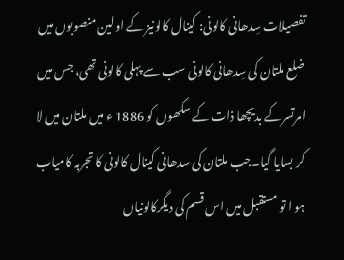تفصیلات سِدھانی کالونی: کینال کالونیز کے اولین منصوبوں میں ضلع ملتان کی سِدھانی کالونی سب سے پہلی کالونی تھی، جس میں امرتسرکے بدیچھا ذات کے سکھوں کو 1886 ء میں ملتان میں لا کر بسایا گیا۔جب ملتان کی سدھانی کینال کالونی کا تجربہ کامیاب ہو ا تو مستقبل میں اس قسم کی دیگرکالونیاں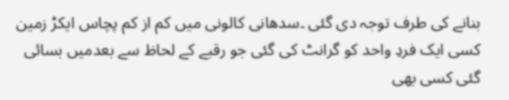بنانے کی طرف توجہ دی گئی ۔سدھانی کالونی میں کم از کم پچاس ایکڑ زمین کسی ایک فردِ واحد کو گرانٹ کی گئی جو رقبے کے لحاظ سے بعدمیں بسائی گئی کسی بھی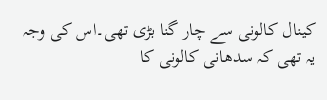کینال کالونی سے چار گنا بڑی تھی۔اس کی وجہ یہ تھی کہ سدھانی کالونی کا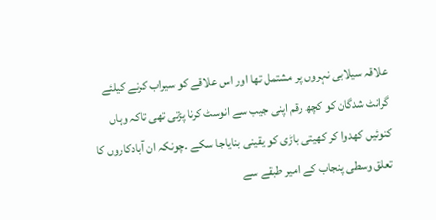علاقہ سیلابی نہروں پر مشتمل تھا اور اس علاقے کو سیراب کرنے کیلئے گرانٹ شدگان کو کچھ رقم اپنی جیب سے انوسٹ کرنا پڑتی تھی تاکہ وہاں کنوئیں کھدوا کر کھیتی باڑی کو یقینی بنایاجا سکے ۔چونکہ ان آبادکاروں کا تعلق وسطی پنجاب کے امیر طبقے سے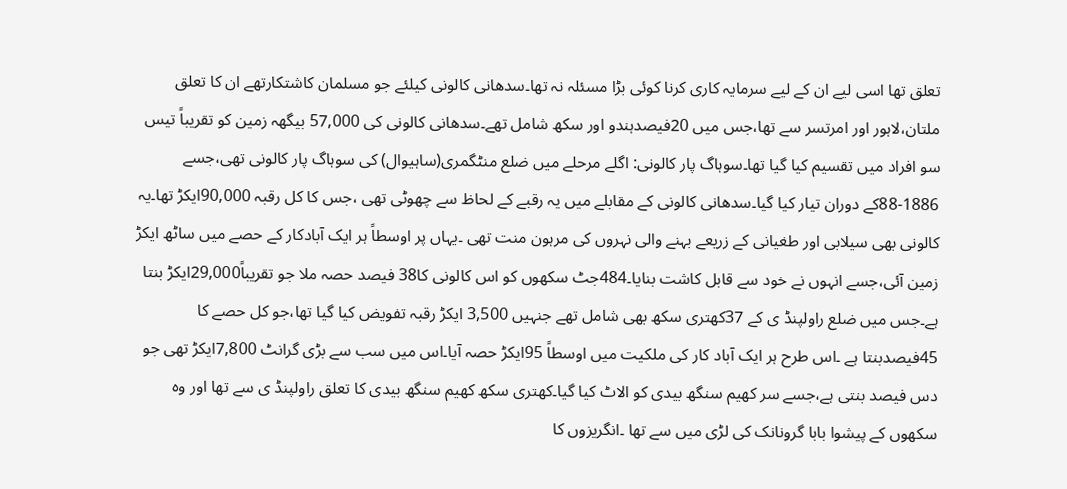تعلق تھا اسی لیے ان کے لیے سرمایہ کاری کرنا کوئی بڑا مسئلہ نہ تھا۔سدھانی کالونی کیلئے جو مسلمان کاشتکارتھے ان کا تعلق ملتان،لاہور اور امرتسر سے تھا،جس میں 20فیصدہندو اور سکھ شامل تھے۔سدھانی کالونی کی 57,000 بیگھہ زمین کو تقریباً تیس سو افراد میں تقسیم کیا گیا تھا۔سوہاگ پار کالونی: اگلے مرحلے میں ضلع منٹگمری(ساہیوال) کی سوہاگ پار کالونی تھی،جسے 1886-88کے دوران تیار کیا گیا۔سدھانی کالونی کے مقابلے میں یہ رقبے کے لحاظ سے چھوٹی تھی ،جس کا کل رقبہ 90,000ایکڑ تھا۔یہ کالونی بھی سیلابی اور طغیانی کے زریعے بہنے والی نہروں کی مرہون منت تھی ۔یہاں پر اوسطاً ہر ایک آبادکار کے حصے میں ساٹھ ایکڑ زمین آئی،جسے انہوں نے خود سے قابل کاشت بنایا۔484جٹ سکھوں کو اس کالونی کا38 فیصد حصہ ملا جو تقریباً29,000ایکڑ بنتا ہے۔جس میں ضلع راولپنڈ ی کے 37کھتری سکھ بھی شامل تھے جنہیں 3,500 ایکڑ رقبہ تفویض کیا گیا تھا،جو کل حصے کا 45فیصدبنتا ہے ۔اس طرح ہر ایک آباد کار کی ملکیت میں اوسطاً 95ایکڑ حصہ آیا۔اس میں سب سے بڑی گرانٹ 7,800ایکڑ تھی جو دس فیصد بنتی ہے،جسے سر کھیم سنگھ بیدی کو الاٹ کیا گیا۔کھتری سکھ کھیم سنگھ بیدی کا تعلق راولپنڈ ی سے تھا اور وہ سکھوں کے پیشوا بابا گرونانک کی لڑی میں سے تھا ۔انگریزوں کا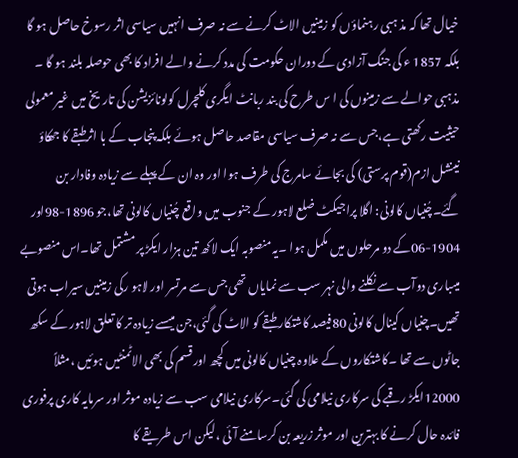خیال تھا کہ مذ ہبی رہنماؤں کو زمینیں الاٹ کرنے سے نہ صرف انہیں سیاسی اثر رسوخ حاصل ہو گا بلکہ 1857 ء کی جنگ آزادی کے دوران حکومت کی مدد کرنے والے افراد کا بھی حوصلہ بلند ہو گا ۔
مذہبی حوالے سے زمینوں کی ا س طرح کی بند ربانٹ ایگری کلچرل کولونائزیشن کی تاریخ میں غیر معمولی حیثیت رکھتی ہے،جس سے نہ صرف سیاسی مقاصد حاصل ہوئے بلکہ پنجاب کے با اثرطبقے کا جھکاؤ نینشل ازم(قوم پرستی) کی بجائے سامرج کی طرف ہوا اور وہ ان کے پہلے سے زیادہ وفادار بن گئے۔چُنیاں کالونی: اگلا پراجیکٹ ضلع لاہور کے جنوب میں واقع چُنیاں کالونی تھا،جو 1896-98اور 1904-06کے دو مرحلوں میں مکمل ہوا ۔یہ منصوبہ ایک لاکھ تین ہزار ایکڑ پر مشتمل تھا۔اس منصوبے میںباری دوآب سے نکلنے والی نہر سب سے نمایاں تھی جس سے مرتسر اور لاہو رکی زمینیں سیراب ہوتی تھیں۔چنیاں کینال کالونی 80فیصد کاشتکار طبقے کو الاٹ کی گئی،جن میںسے زیادہ تر کا تعلق لاہور کے سکھ جاٹوں سے تھا ۔کاشتکاروں کے علاوہ چنیاں کالونی میں کچھ اورقسم کی بھی الاٹمنٹیں ہوئیں ،مثلاً 12000ایکڑ رقبے کی سرکاری نیلامی کی گئی۔سرکاری نیلامی سب سے زیادہ موثر اور سرمایہ کاری پرفوری فائدہ حال کرنے کا بہترین اور موثر زریعہ بن کرسامنے آئی ،لیکن اس طریقے کا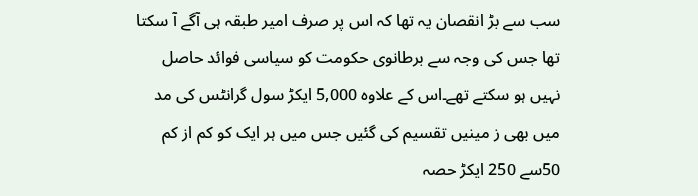سب سے بڑ انقصان یہ تھا کہ اس پر صرف امیر طبقہ ہی آگے آ سکتا تھا جس کی وجہ سے برطانوی حکومت کو سیاسی فوائد حاصل نہیں ہو سکتے تھے۔اس کے علاوہ 5,000 ایکڑ سول گرانٹس کی مد میں بھی ز مینیں تقسیم کی گئیں جس میں ہر ایک کو کم از کم 50سے 250 ایکڑ حصہ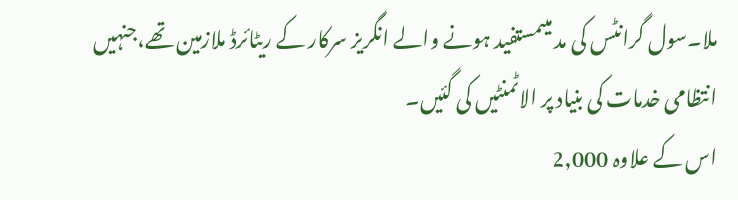ملا۔سول گرانٹس کی مد میںمستفید ہونے والے انگریز سرکار کے ریٹائرڈ ملازمین تھے،جنہیں انتظامی خدمات کی بنیاد پر الاٹمنٹیں کی گئیں۔
اس کے علاوہ 2,000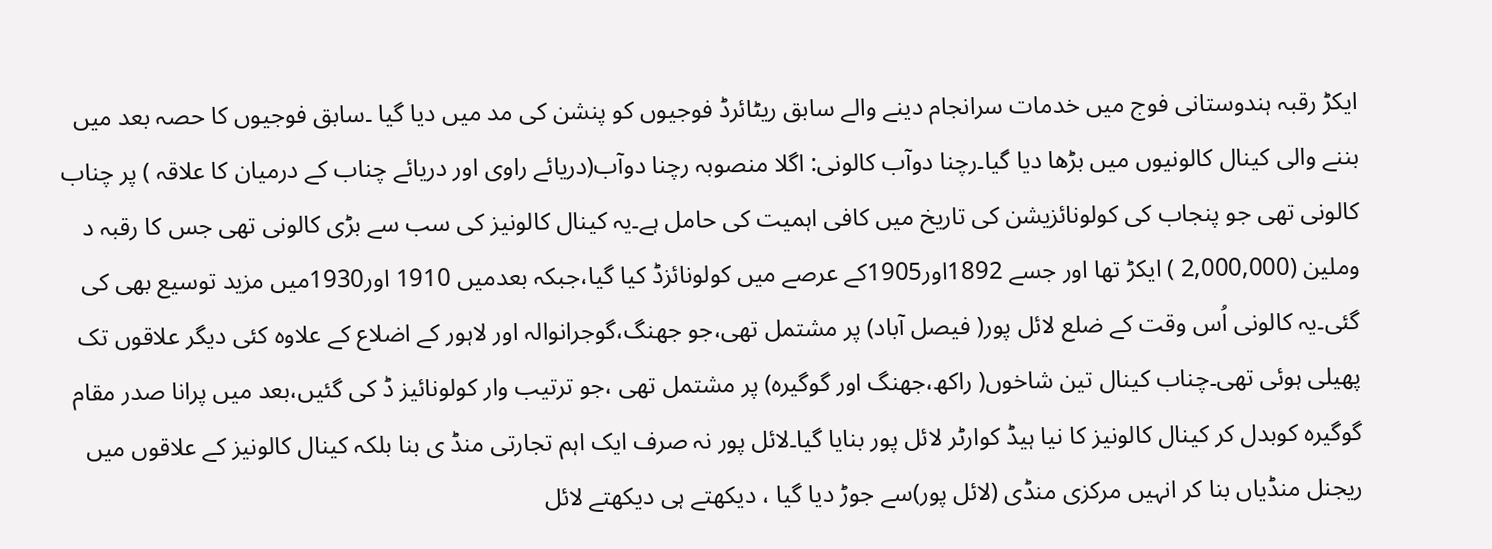ایکڑ رقبہ ہندوستانی فوج میں خدمات سرانجام دینے والے سابق ریٹائرڈ فوجیوں کو پنشن کی مد میں دیا گیا ۔سابق فوجیوں کا حصہ بعد میں بننے والی کینال کالونیوں میں بڑھا دیا گیا۔رچنا دوآب کالونی: اگلا منصوبہ رچنا دوآب(دریائے راوی اور دریائے چناب کے درمیان کا علاقہ ) پر چناب کالونی تھی جو پنجاب کی کولونائزیشن کی تاریخ میں کافی اہمیت کی حامل ہے۔یہ کینال کالونیز کی سب سے بڑی کالونی تھی جس کا رقبہ د وملین (2,000,000 ) ایکڑ تھا اور جسے 1892اور1905کے عرصے میں کولونائزڈ کیا گیا،جبکہ بعدمیں 1910 اور1930میں مزید توسیع بھی کی گئی۔یہ کالونی اُس وقت کے ضلع لائل پور( فیصل آباد) پر مشتمل تھی،جو جھنگ،گوجرانوالہ اور لاہور کے اضلاع کے علاوہ کئی دیگر علاقوں تک پھیلی ہوئی تھی۔چناب کینال تین شاخوں( راکھ،جھنگ اور گوگیرہ) پر مشتمل تھی ،جو ترتیب وار کولونائیز ڈ کی گئیں،بعد میں پرانا صدر مقام گوگیرہ کوبدل کر کینال کالونیز کا نیا ہیڈ کوارٹر لائل پور بنایا گیا۔لائل پور نہ صرف ایک اہم تجارتی منڈ ی بنا بلکہ کینال کالونیز کے علاقوں میں ریجنل منڈیاں بنا کر انہیں مرکزی منڈی (لائل پور)سے جوڑ دیا گیا ، دیکھتے ہی دیکھتے لائل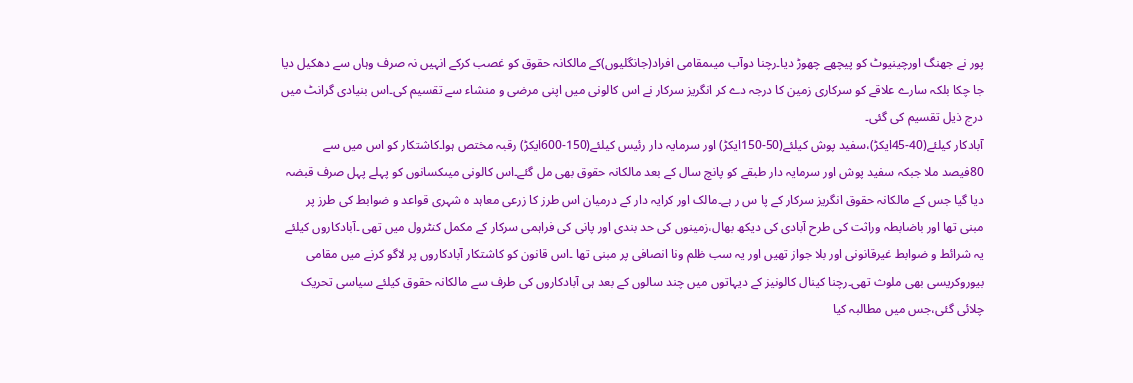پور نے جھنگ اورچینیوٹ کو پیچھے چھوڑ دیا۔رچنا دوآب میںمقامی افراد(جانگلیوں)کے مالکانہ حقوق کو غصب کرکے انہیں نہ صرف وہاں سے دھکیل دیا جا چکا بلکہ سارے علاقے کو سرکاری زمین کا درجہ دے کر انگریز سرکار نے اس کالونی میں اپنی مرضی و منشاء سے تقسیم کی۔اس بنیادی گرانٹ میں درج ذیل تقسیم کی گئی۔
آبادکار کیلئے(40-45ایکڑ)،سفید پوش کیلئے(50-150ایکڑ) اور سرمایہ دار رئیس کیلئے(150-600ایکڑ) رقبہ مختص ہوا۔کاشتکار کو اس میں سے 80فیصد ملا جبکہ سفید پوش اور سرمایہ دار طبقے کو پانچ سال کے بعد مالکانہ حقوق بھی مل گئے۔اس کالونی میںکسانوں کو پہلے پہل صرف قبضہ دیا گیا جس کے مالکانہ حقوق انگریز سرکار کے پا س ر ہے۔مالک اور کرایہ دار کے درمیان اس طرز کا زرعی معاہد ہ شہری قواعد و ضوابط کی طرز پر مبنی تھا اور باضابطہ وراثت کی طرح آبادی کی دیکھ بھال،زمینوں کی حد بندی اور پانی کی فراہمی سرکار کے مکمل کنٹرول میں تھی ۔آبادکاروں کیلئے یہ شرائط و ضوابط غیرقانونی اور بلا جواز تھیں اور یہ سب ظلم ونا انصافی پر مبنی تھا ۔اس قانون کو کاشتکار آبادکاروں پر لاگو کرنے میں مقامی بیوروکریسی بھی ملوث تھی۔رچنا کینال کالونیز کے دیہاتوں میں چند سالوں کے بعد ہی آبادکاروں کی طرف سے مالکانہ حقوق کیلئے سیاسی تحریک چلائی گئی،جس میں مطالبہ کیا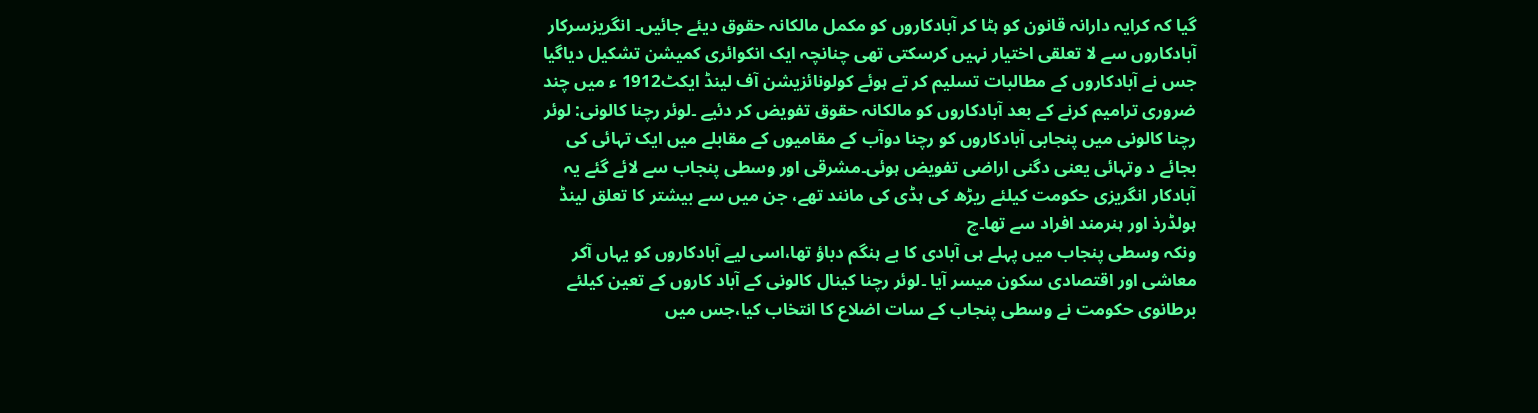گیا کہ کرایہ دارانہ قانون کو ہٹا کر آبادکاروں کو مکمل مالکانہ حقوق دیئے جائیں۔ انگریزسرکار آبادکاروں سے لا تعلقی اختیار نہیں کرسکتی تھی چنانچہ ایک انکوائری کمیشن تشکیل دیاگیا جس نے آبادکاروں کے مطالبات تسلیم کر تے ہوئے کولونائزیشن آف لینڈ ایکٹ1912 ء میں چند ضروری ترامیم کرنے کے بعد آبادکاروں کو مالکانہ حقوق تفویض کر دئیے ۔لوئر رچنا کالونی: لوئر رچنا کالونی میں پنجابی آبادکاروں کو رچنا دوآب کے مقامیوں کے مقابلے میں ایک تہائی کی بجائے د وتہائی یعنی دگنی اراضی تفویض ہوئی۔مشرقی اور وسطی پنجاب سے لائے گئے یہ آبادکار انگریزی حکومت کیلئے ریڑھ کی ہڈی کی مانند تھے، جن میں سے بیشتر کا تعلق لینڈ ہولڈرذ اور ہنرمند افراد سے تھا۔چ
ونکہ وسطی پنجاب میں پہلے ہی آبادی کا بے ہنگم دباؤ تھا،اسی لیے آبادکاروں کو یہاں آکر معاشی اور اقتصادی سکون میسر آیا ۔لوئر رچنا کینال کالونی کے آباد کاروں کے تعین کیلئے برطانوی حکومت نے وسطی پنجاب کے سات اضلاع کا انتخاب کیا،جس میں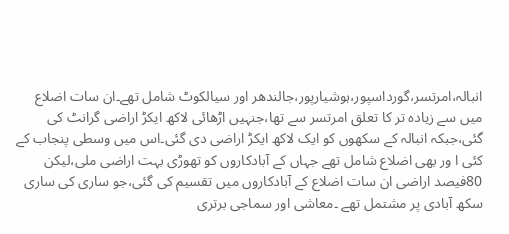انبالہ،امرتسر،گورداسپور،ہوشیارپور،جالندھر اور سیالکوٹ شامل تھے۔ان سات اضلاع میں سے زیادہ تر کا تعلق امرتسر سے تھا،جنہیں اڑھائی لاکھ ایکڑ اراضی گرانٹ کی گئی،جبکہ انبالہ کے سکھوں کو ایک لاکھ ایکڑ اراضی دی گئی۔اس میں وسطی پنجاب کے کئی ا ور بھی اضلاع شامل تھے جہاں کے آبادکاروں کو تھوڑی بہت اراضی ملی،لیکن 80فیصد اراضی ان سات اضلاع کے آبادکاروں میں تقسیم کی گئی،جو ساری کی ساری سکھ آبادی پر مشتمل تھے ۔معاشی اور سماجی برتری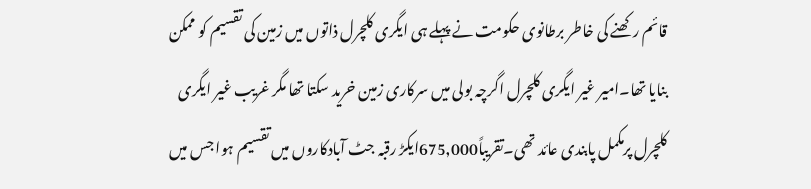قائم رکھنے کی خاطر برطانوی حکومت نے پہلے ہی ایگری کلچرل ذاتوں میں زمین کی تقسیم کو ممکن بنایا تھا۔امیر غیر ایگری کلچرل اگرچہ بولی میں سرکاری زمین خرید سکتا تھا مگر غریب غیر ایگری کلچرل پرمکمل پابندی عائد تھی۔تقریباً675,000ایکڑ رقبہ جٹ آبادکاروں میں تقسیم ہوا جس میں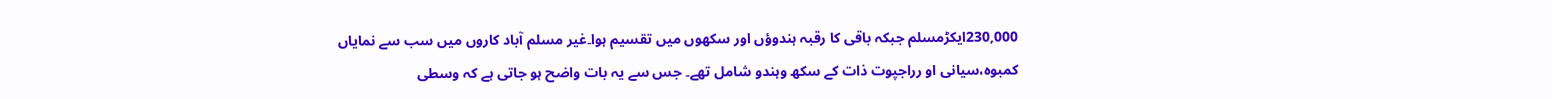230,000ایکڑمسلم جبکہ باقی کا رقبہ ہندوؤں اور سکھوں میں تقسیم ہوا۔غیر مسلم آباد کاروں میں سب سے نمایاں کمبوہ،سیانی او رراجپوت ذات کے سکھ وہندو شامل تھے۔ جس سے یہ بات واضح ہو جاتی ہے کہ وسطی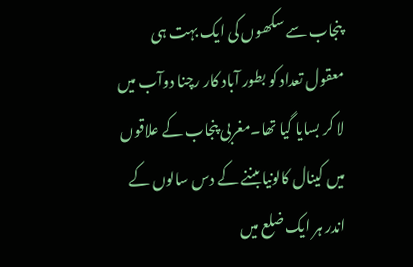پنجاب سے سکھوں کی ایک بہت ہی معقول تعداد کو بطور آباد کار رچنا دوآب میں لا کر بسایا گیا تھا۔مغربی پنجاب کے علاقوں میں کینال کالونیاںبننے کے دس سالوں کے اندر ہر ایک ضلع میں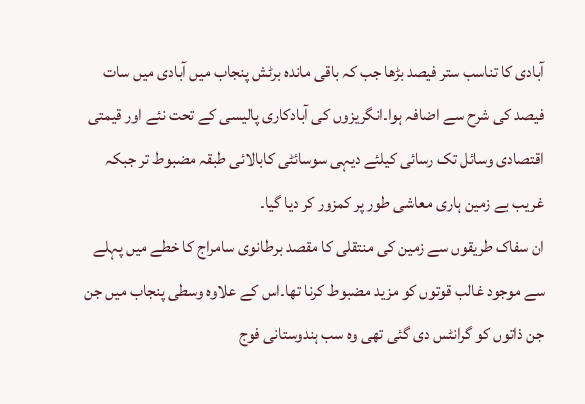آبادی کا تناسب ستر فیصد بڑھا جب کہ باقی ماندہ برٹش پنجاب میں آبادی میں سات فیصد کی شرح سے اضافہ ہوا۔انگریزوں کی آبادکاری پالیسی کے تحت نئے اور قیمتی اقتصادی وسائل تک رسائی کیلئے دیہی سوسائٹی کابالائی طبقہ مضبوط تر جبکہ غریب بے زمین ہاری معاشی طور پر کمزور کر دیا گیا۔
ان سفاک طریقوں سے زمین کی منتقلی کا مقصد برطانوی سامراج کا خطے میں پہلے سے موجود غالب قوتوں کو مزید مضبوط کرنا تھا۔اس کے علاوہ وسطی پنجاب میں جن جن ذاتوں کو گرانٹس دی گئی تھی وہ سب ہندوستانی فوج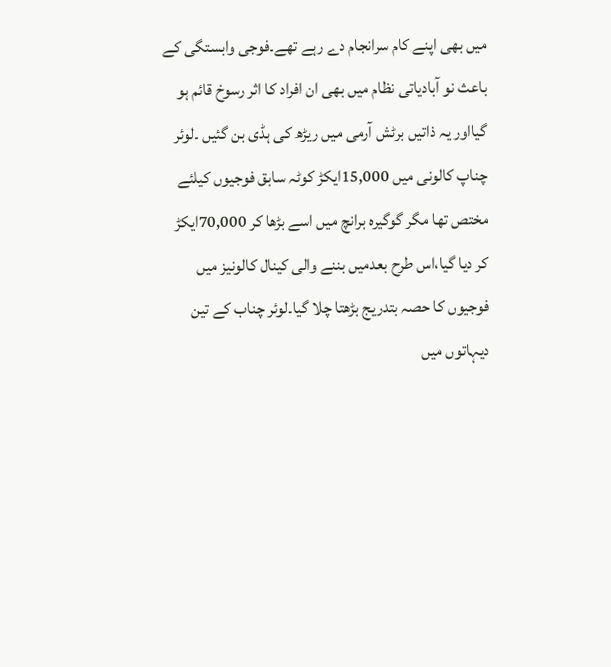میں بھی اپنے کام سرانجام دے رہے تھے۔فوجی وابستگی کے باعث نو آبادیاتی نظام میں بھی ان افراد کا اثر رسوخ قائم ہو گیااور یہ ذاتیں برٹش آرمی میں ریڑھ کی ہڈی بن گئیں ۔لوئر چناپ کالونی میں 15,000ایکڑ کوٹہ سابق فوجیوں کیلئے مختص تھا مگر گوگیرہ برانچ میں اسے بڑھا کر 70,000ایکڑ کر دیا گیا،اس طرح بعدمیں بننے والی کینال کالونیز میں فوجیوں کا حصہ بتدریج بڑھتا چلا گیا۔لوئر چناب کے تین دیہاتوں میں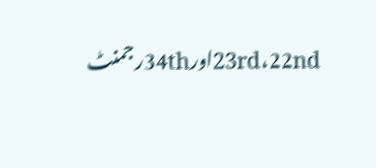23rd،22ndاور34thرجمنٹ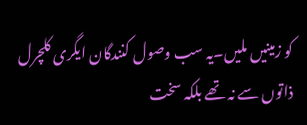کو زمینیں ملیں۔یہ سب وصول کنندگان ایگری کلچرل ذاتوں سے نہ تھے بلکہ سخت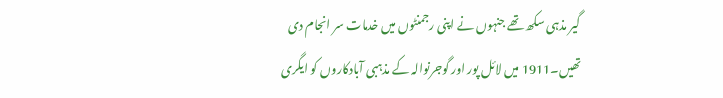گیر مذہی سکھ تھے جنہوں نے اپنی رجمنٹوں میں خدمات سر انجام دی تھیں۔1911 میں لائل پور اور گوجرنوالہ کے مذہبی آبادکاروں کو ایگری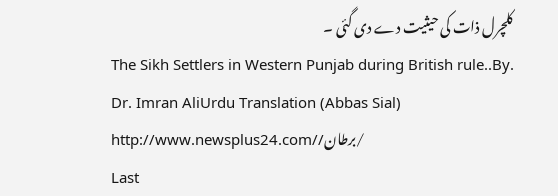کلچرل ذات کی حیثیت دے دی گئی ۔
The Sikh Settlers in Western Punjab during British rule..By. Dr. Imran AliUrdu Translation (Abbas Sial) http://www.newsplus24.com//برطان/
Last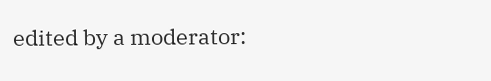edited by a moderator: